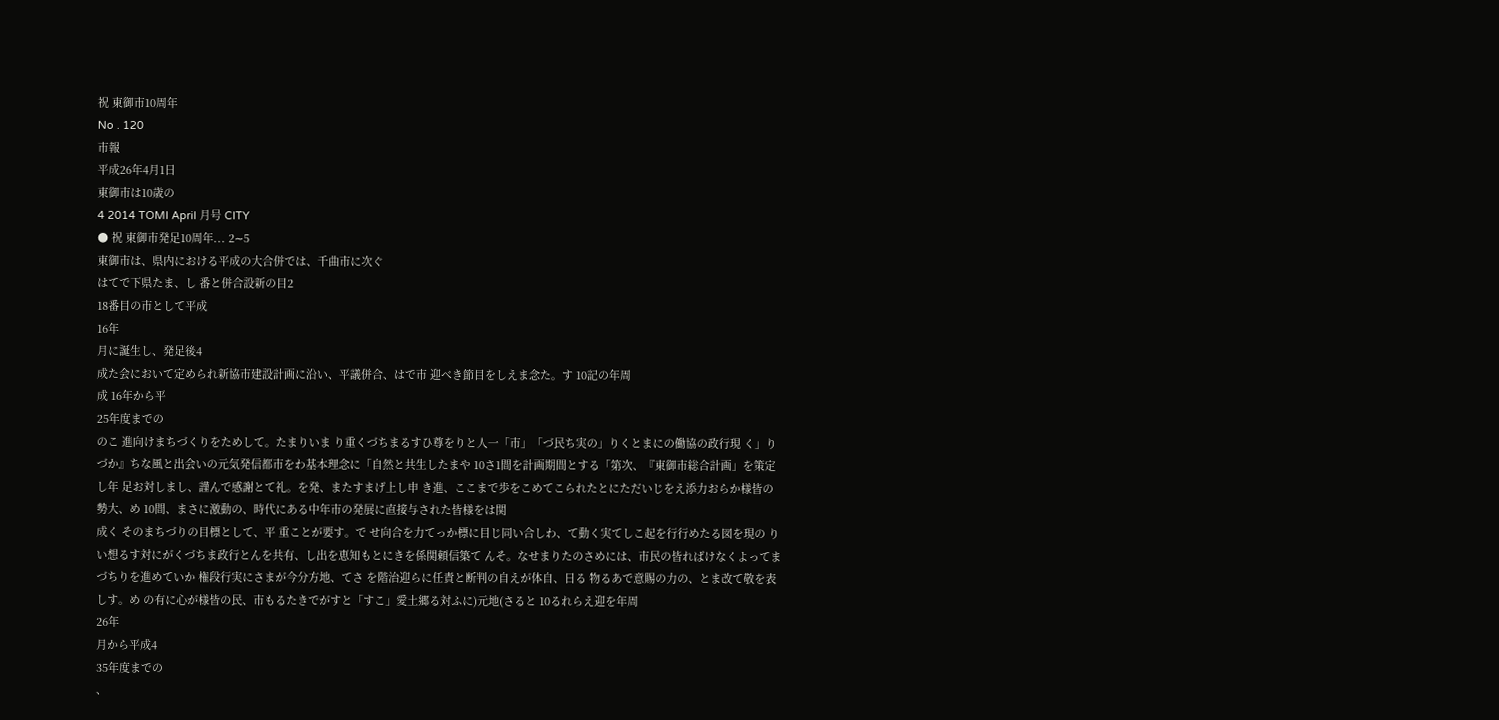祝 東御市10周年
No . 120
市報
平成26年4月1日
東御市は10歳の
4 2014 TOMI April 月号 CITY
● 祝 東御市発足10周年... 2∼5
東御市は、県内における平成の大合併では、千曲市に次ぐ
はてで下県たま、し 番と併合設新の目2
18番目の市として平成
16年
月に誕生し、発足後4
成た会において定められ新協市建設計画に沿い、平議併合、はで市 迎べき節目をしえま念た。す 10記の年周
成 16年から平
25年度までの
のこ 進向けまちづくりをためして。たまりいま り重くづちまるすひ尊をりと人一「市」「づ民ち実の」りくとまにの働協の政行現 く」りづか』ちな風と出会いの元気発信都市をわ基本理念に「自然と共生したまや 10さ1間を計画期間とする「第次、『東御市総合計画」を策定し年 足お対しまし、謹んで感謝とて礼。を発、またすまげ上し申 き進、ここまで歩をこめてこられたとにただいじをえ添力おらか様皆の勢大、め 10間、まさに激動の、時代にある中年市の発展に直接与された皆様をは関
成く そのまちづりの目標として、平 重ことが要す。で せ向合を力てっか標に目じ同い合しわ、て動く実てしこ起を行行めたる図を現の りい想るす対にがくづちま政行とんを共有、し出を恵知もとにきを係関頼信築て んそ。なせまりたのさめには、市民の皆ればけなくよってまづちりを進めていか 権段行実にさまが今分方地、てさ を階治迎らに任責と断判の自えが体自、日る 物るあで意賜の力の、とま改て敬を表しす。め の有に心が様皆の民、市もるたきでがすと「すこ」愛土郷る対ふに)元地(さると 10るれらえ迎を年周
26年
月から平成4
35年度までの
、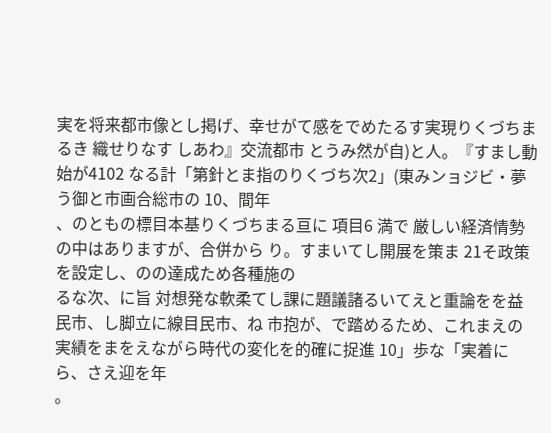実を将来都市像とし掲げ、幸せがて感をでめたるす実現りくづちまるき 織せりなす しあわ』交流都市 とうみ然が自)と人。『すまし動始が4102 なる計「第針とま指のりくづち次2」(東みンョジビ・夢う御と市画合総市の 10、間年
、のともの標目本基りくづちまる亘に 項目6 満で 厳しい経済情勢の中はありますが、合併から り。すまいてし開展を策ま 21そ政策を設定し、のの達成ため各種施の
るな次、に旨 対想発な軟柔てし課に題議諸るいてえと重論をを益民市、し脚立に線目民市、ね 市抱が、で踏めるため、これまえの実績をまをえながら時代の変化を的確に捉進 10」歩な「実着にら、さえ迎を年
。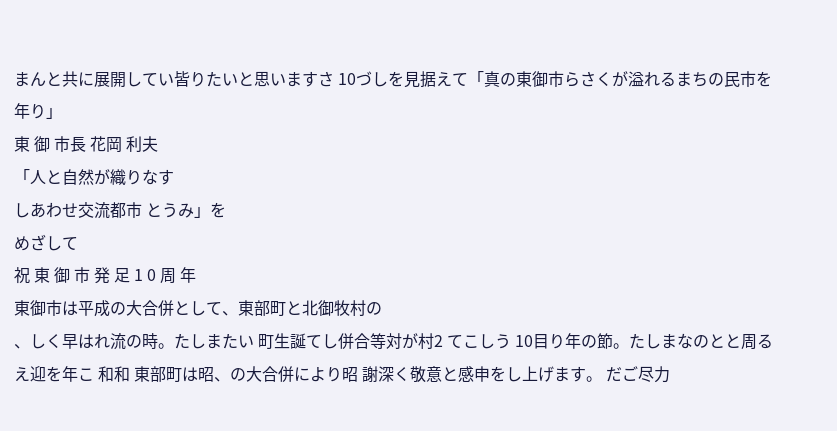まんと共に展開してい皆りたいと思いますさ 10づしを見据えて「真の東御市らさくが溢れるまちの民市を年り」
東 御 市長 花岡 利夫
「人と自然が織りなす
しあわせ交流都市 とうみ」を
めざして
祝 東 御 市 発 足 1 0 周 年
東御市は平成の大合併として、東部町と北御牧村の
、しく早はれ流の時。たしまたい 町生誕てし併合等対が村2 てこしう 10目り年の節。たしまなのとと周るえ迎を年こ 和和 東部町は昭、の大合併により昭 謝深く敬意と感申をし上げます。 だご尽力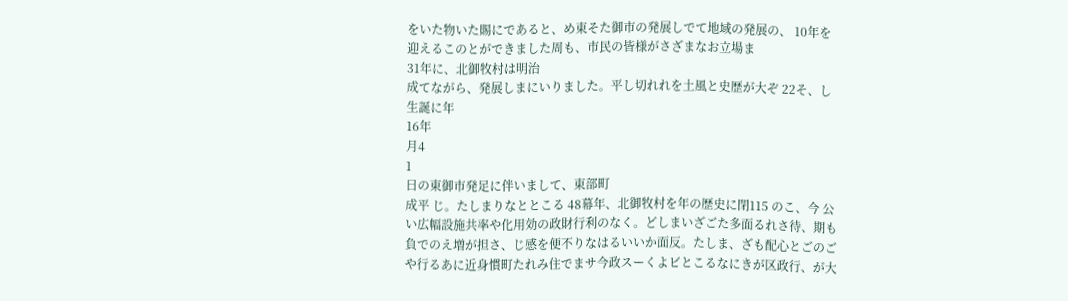をいた物いた賜にであると、め東そた御市の発展しでて地域の発展の、 10年を迎えるこのとができました周も、市民の皆様がさざまなお立場ま
31年に、北御牧村は明治
成てながら、発展しまにいりました。平し切れれを土風と史歴が大ぞ 22そ、し生誕に年
16年
月4
1
日の東御市発足に伴いまして、東部町
成平 じ。たしまりなととこる 48幕年、北御牧村を年の歴史に閉115 のこ、今 公い広幅設施共率や化用効の政財行利のなく。どしまいざごた多面るれさ待、期も 負でのえ増が担さ、じ感を便不りなはるいいか面反。たしま、ざも配心とごのご や行るあに近身慣町たれみ住でまサ今政スーくよビとこるなにきが区政行、が大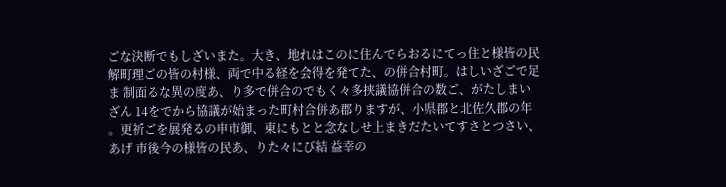ごな決断でもしざいまた。大き、地れはこのに住んでらおるにてっ住と様皆の民 解町理ごの皆の村様、両で中る経を会得を発てた、の併合村町。はしいざごで足ま 制面るな異の度あ、り多で併合のでもく々多挟議協併合の数ご、がたしまいざん 14をでから協議が始まった町村合併あ郡りますが、小県郡と北佐久郡の年
。更祈ごを展発るの申市御、東にもとと念なしせ上まきだたいてすさとつさい、あげ 市後今の様皆の民あ、りた々にび結 益幸の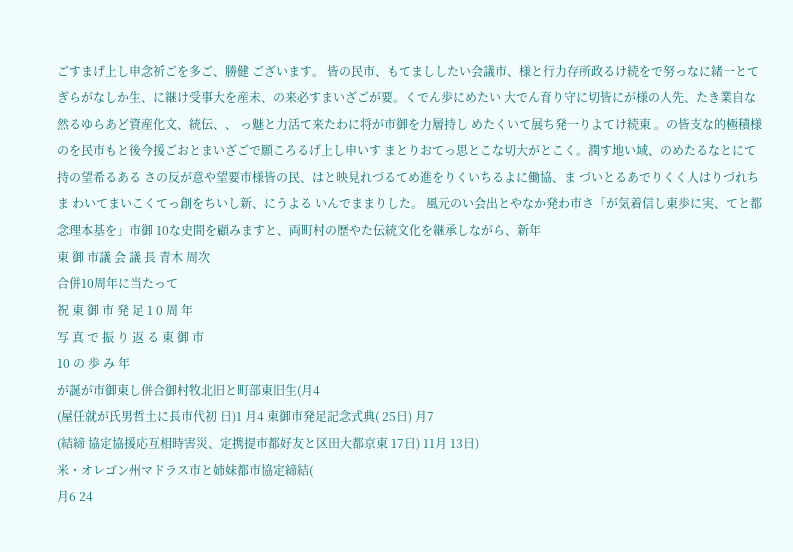ごすまげ上し申念祈ごを多ご、勝健 ございます。 皆の民市、もてまししたい会議市、様と行力存所政るけ続をで努っなに緒一とて ぎらがなしか生、に継け受事大を産未、の来必すまいざごが要。くでん歩にめたい 大でん育り守に切皆にが様の人先、たき業自な然るゆらあど資産化文、統伝、、 っ魅と力活て来たわに将が市御を力層持し めたくいて展ち発一りよてけ続東 。の皆支な的極積様のを民市もと後今援ごおとまいざごで願ころるげ上し申いす まとりおてっ思とこな切大がとこく。潤す地い域、のめたるなとにて持の望希るある さの反が意や望要市様皆の民、はと映見れづるてめ進をりくいちるよに働協、ま づいとるあでりくく人はりづれちま わいてまいこくてっ創をちいし新、にうよる いんでままりした。 風元のい会出とやなか発わ市さ「が気着信し東歩に実、てと都念理本基を」市御 10な史間を顧みますと、両町村の歴やた伝統文化を継承しながら、新年
東 御 市議 会 議 長 青木 周次
合併10周年に当たって
祝 東 御 市 発 足 1 0 周 年
写 真 で 振 り 返 る 東 御 市
10 の 歩 み 年
が誕が市御東し併合御村牧北旧と町部東旧生(月4
(屋任就が氏男哲土に長市代初 日)1 月4 東御市発足記念式典( 25日) 月7
(結締 協定協援応互相時害災、定携提市都好友と区田大都京東 17日) 11月 13日)
米・オレゴン州マドラス市と姉妹都市協定締結(
月6 24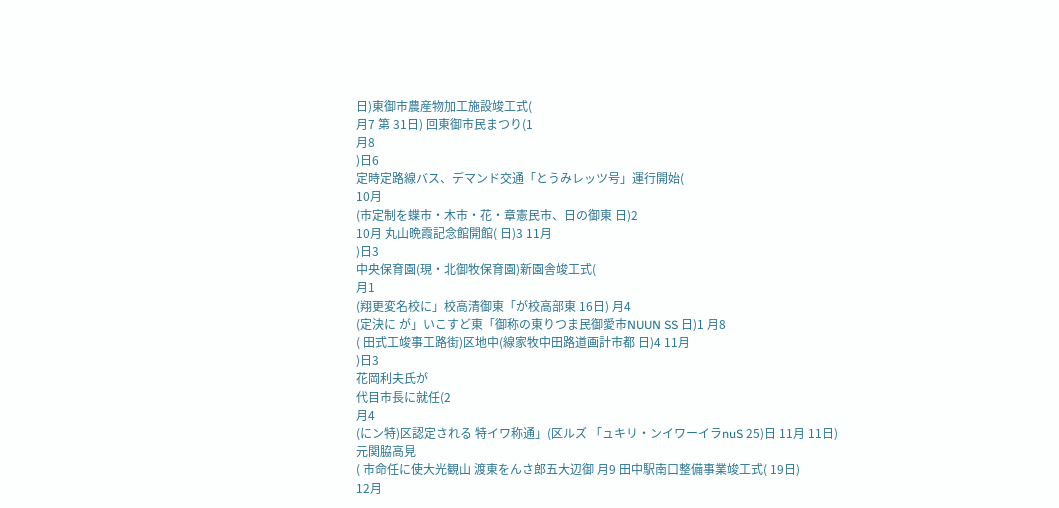日)東御市農産物加工施設竣工式(
月7 第 31日) 回東御市民まつり(1
月8
)日6
定時定路線バス、デマンド交通「とうみレッツ号」運行開始(
10月
(市定制を蝶市・木市・花・章憲民市、日の御東 日)2
10月 丸山晩霞記念館開館( 日)3 11月
)日3
中央保育園(現・北御牧保育園)新園舎竣工式(
月1
(翔更変名校に」校高清御東「が校高部東 16日) 月4
(定決に が」いこすど東「御称の東りつま民御愛市NUUN SS 日)1 月8
( 田式工竣事工路街)区地中(線家牧中田路道画計市都 日)4 11月
)日3
花岡利夫氏が
代目市長に就任(2
月4
(にン特)区認定される 特イワ称通」(区ルズ 「ュキリ・ンイワーイラnuS 25)日 11月 11日)
元関脇高見
( 市命任に使大光観山 渡東をんさ郎五大辺御 月9 田中駅南口整備事業竣工式( 19日)
12月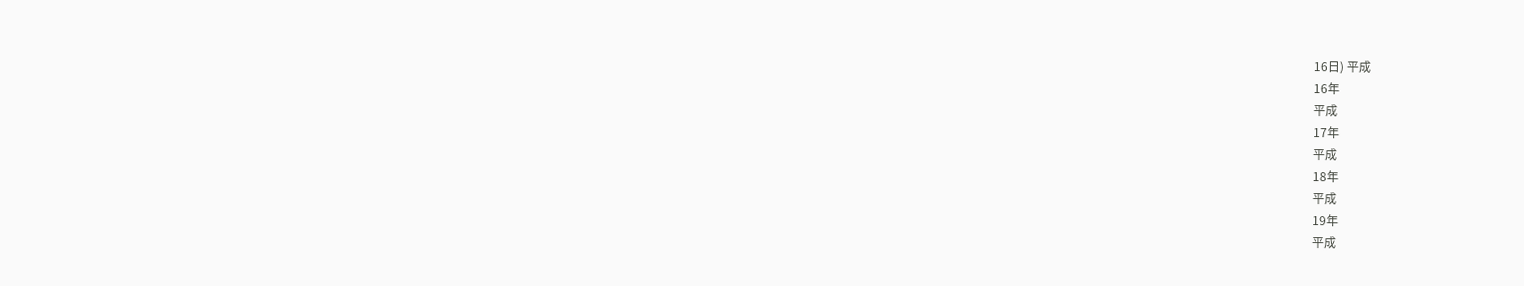16日) 平成
16年
平成
17年
平成
18年
平成
19年
平成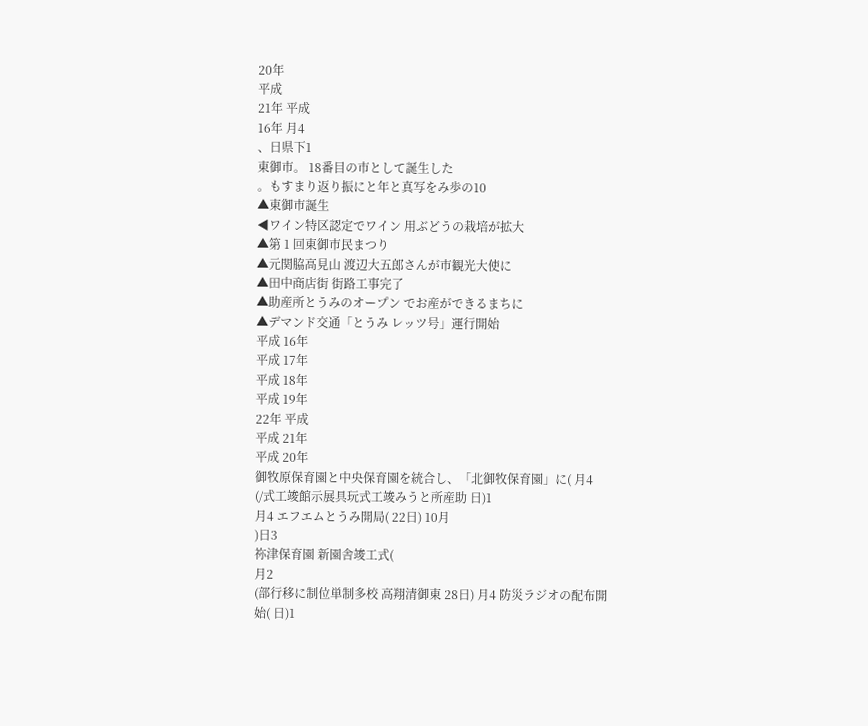20年
平成
21年 平成
16年 月4
、日県下1
東御市。 18番目の市として誕生した
。もすまり返り振にと年と真写をみ歩の10
▲東御市誕生
◀ワイン特区認定でワイン 用ぶどうの栽培が拡大
▲第 1 回東御市民まつり
▲元関脇高見山 渡辺大五郎さんが市観光大使に
▲田中商店街 街路工事完了
▲助産所とうみのオープン でお産ができるまちに
▲デマンド交通「とうみ レッツ号」運行開始
平成 16年
平成 17年
平成 18年
平成 19年
22年 平成
平成 21年
平成 20年
御牧原保育園と中央保育園を統合し、「北御牧保育園」に( 月4
(/式工竣館示展具玩式工竣みうと所産助 日)1
月4 エフエムとうみ開局( 22日) 10月
)日3
祢津保育園 新園舎竣工式(
月2
(部行移に制位単制多校 高翔清御東 28日) 月4 防災ラジオの配布開始( 日)1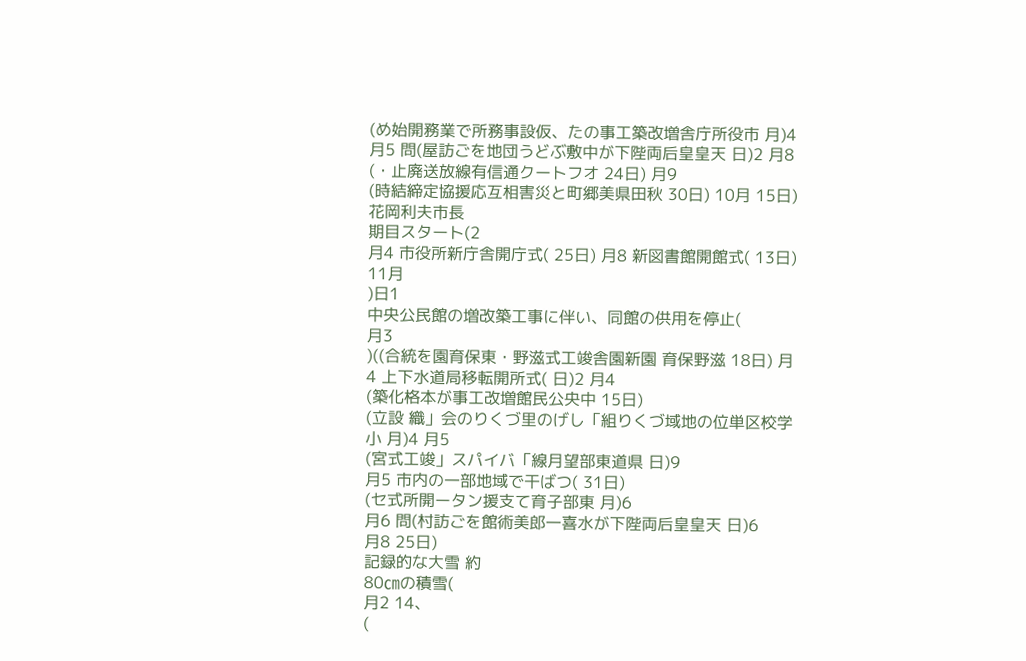(め始開務業で所務事設仮、たの事工築改増舎庁所役市 月)4
月5 問(屋訪ごを地団うどぶ敷中が下陛両后皇皇天 日)2 月8
(・止廃送放線有信通クートフオ 24日) 月9
(時結締定協援応互相害災と町郷美県田秋 30日) 10月 15日)
花岡利夫市長
期目スタート(2
月4 市役所新庁舎開庁式( 25日) 月8 新図書館開館式( 13日) 11月
)日1
中央公民館の増改築工事に伴い、同館の供用を停止(
月3
)((合統を園育保東・野滋式工竣舎園新園 育保野滋 18日) 月4 上下水道局移転開所式( 日)2 月4
(築化格本が事工改増館民公央中 15日)
(立設 織」会のりくづ里のげし「組りくづ域地の位単区校学小 月)4 月5
(宮式工竣」スパイバ「線月望部東道県 日)9
月5 市内の一部地域で干ばつ( 31日)
(セ式所開ータン援支て育子部東 月)6
月6 問(村訪ごを館術美郎一喜水が下陛両后皇皇天 日)6
月8 25日)
記録的な大雪 約
80㎝の積雪(
月2 14、
(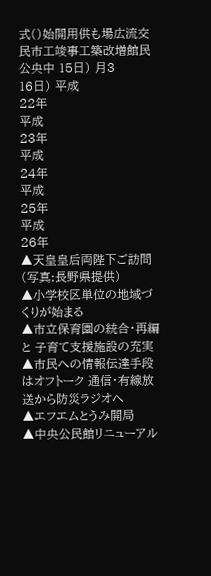式()始開用供も場広流交民市工竣事工築改増館民公央中 15日) 月3
16日) 平成
22年
平成
23年
平成
24年
平成
25年
平成
26年
▲天皇皇后両陛下ご訪問(写真:長野県提供)
▲小学校区単位の地域づくりが始まる
▲市立保育園の統合・再編と 子育て支援施設の充実
▲市民への情報伝達手段はオフトーク 通信・有線放送から防災ラジオへ
▲エフエムとうみ開局
▲中央公民館リニューアル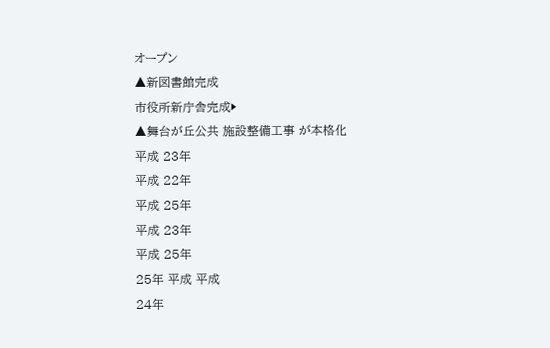オープン
▲新図書館完成
市役所新庁舎完成▶
▲舞台が丘公共 施設整備工事 が本格化
平成 23年
平成 22年
平成 25年
平成 23年
平成 25年
25年 平成 平成
24年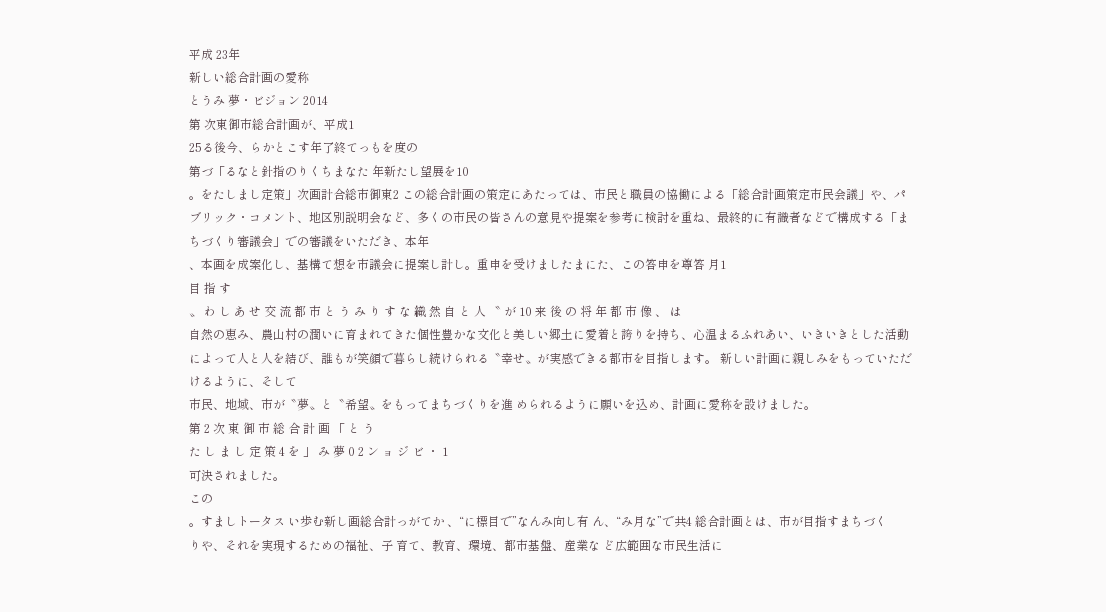平成 23年
新しい総合計画の愛称
とうみ 夢・ビジョン 2014
第 次東御市総合計画が、平成1
25る後今、らかとこす年了終てっもを度の
第づ「るなと針指のりくちまなた 年新たし望展を10
。をたしまし定策」次画計合総市御東2 この総合計画の策定にあたっては、市民と職員の協働による「総合計画策定市民会議」や、パブリック・コメント、地区別説明会など、多くの市民の皆さんの意見や提案を参考に検討を重ね、最終的に有識者などで構成する「まちづくり審議会」での審議をいただき、本年
、本画を成案化し、基構て想を市議会に提案し計し。重申を受けましたまにた、この答申を尊答 月1
目 指 す
〟 わ し あ せ 交 流 都 市 と う み り す な 織 然 自 と 人 〝 が 10 来 後 の 将 年 都 市 像 、 は
自然の恵み、農山村の潤いに育まれてきた個性豊かな文化と美しい郷土に愛着と誇りを持ち、心温まるふれあい、いきいきとした活動によって人と人を結び、誰もが笑顔で暮らし続けられる〝幸せ〟が実感できる都市を目指します。 新しい計画に親しみをもっていただけるように、そして
市民、地域、市が〝夢〟と〝希望〟をもってまちづくりを進 められるように願いを込め、計画に愛称を設けました。
第 2 次 東 御 市 総 合 計 画 「 と う
た し ま し 定 策 4 を 」 み 夢 0 2 ン ョ ジ ビ ・ 1
可決されました。
この
。すましトータス い歩む新し画総合計っがてか 、“に標目で”なんみ向し有 ん、“み月な”で共4 総合計画とは、市が目指すまちづく
りや、それを実現するための福祉、子 育て、教育、環境、都市基盤、産業な ど広範囲な市民生活に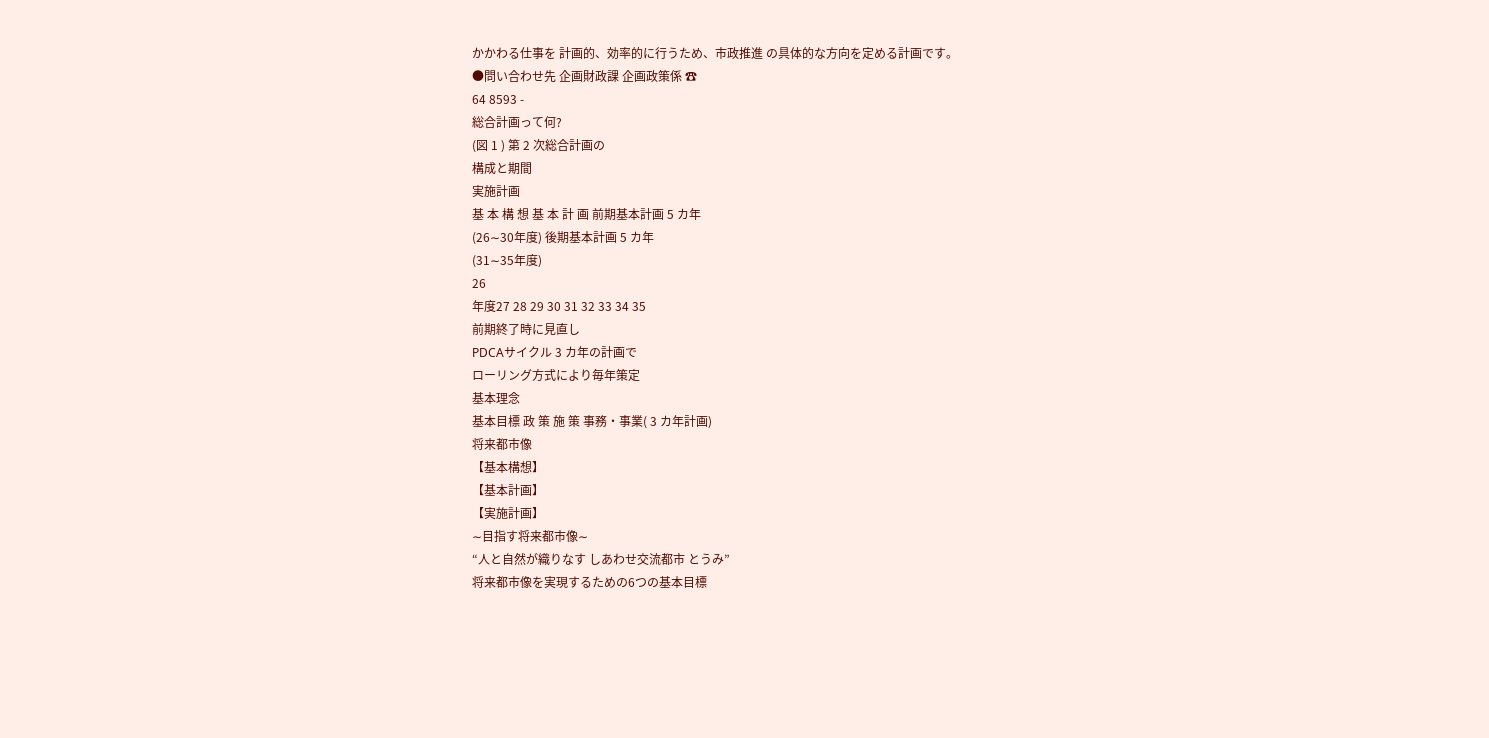かかわる仕事を 計画的、効率的に行うため、市政推進 の具体的な方向を定める計画です。
●問い合わせ先 企画財政課 企画政策係 ☎
64 8593 -
総合計画って何?
(図 1 ) 第 2 次総合計画の
構成と期間
実施計画
基 本 構 想 基 本 計 画 前期基本計画 5 カ年
(26∼30年度) 後期基本計画 5 カ年
(31∼35年度)
26
年度27 28 29 30 31 32 33 34 35
前期終了時に見直し
PDCAサイクル 3 カ年の計画で
ローリング方式により毎年策定
基本理念
基本目標 政 策 施 策 事務・事業( 3 カ年計画)
将来都市像
【基本構想】
【基本計画】
【実施計画】
∼目指す将来都市像∼
“人と自然が織りなす しあわせ交流都市 とうみ”
将来都市像を実現するための6つの基本目標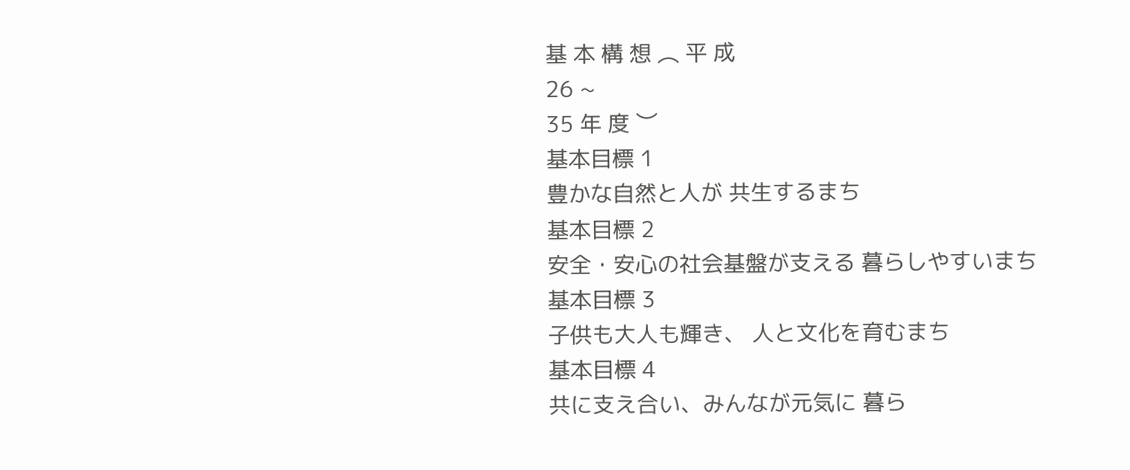基 本 構 想 ︵ 平 成
26 ∼
35 年 度 ︶
基本目標 1
豊かな自然と人が 共生するまち
基本目標 2
安全・安心の社会基盤が支える 暮らしやすいまち
基本目標 3
子供も大人も輝き、 人と文化を育むまち
基本目標 4
共に支え合い、みんなが元気に 暮ら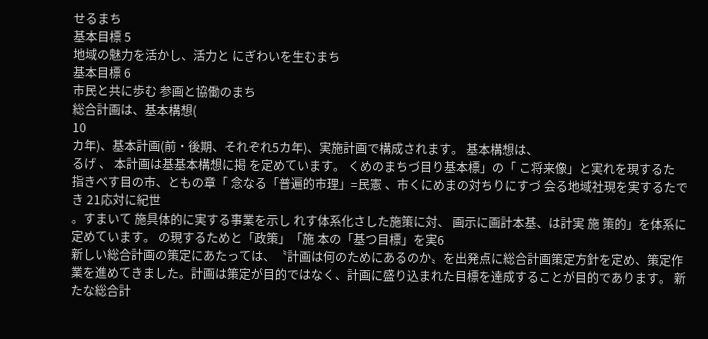せるまち
基本目標 5
地域の魅力を活かし、活力と にぎわいを生むまち
基本目標 6
市民と共に歩む 参画と協働のまち
総合計画は、基本構想(
10
カ年)、基本計画(前・後期、それぞれ5カ年)、実施計画で構成されます。 基本構想は、
るげ 、 本計画は基基本構想に掲 を定めています。 くめのまちづ目り基本標」の「 こ将来像」と実れを現するた 指きべす目の市、ともの章「 念なる「普遍的市理」=民憲 、市くにめまの対ちりにすづ 会る地域社現を実するたでき 21応対に紀世
。すまいて 施具体的に実する事業を示し れす体系化さした施策に対、 画示に画計本基、は計実 施 策的」を体系に定めています。 の現するためと「政策」「施 本の「基つ目標」を実6
新しい総合計画の策定にあたっては、〝計画は何のためにあるのか〟を出発点に総合計画策定方針を定め、策定作業を進めてきました。計画は策定が目的ではなく、計画に盛り込まれた目標を達成することが目的であります。 新たな総合計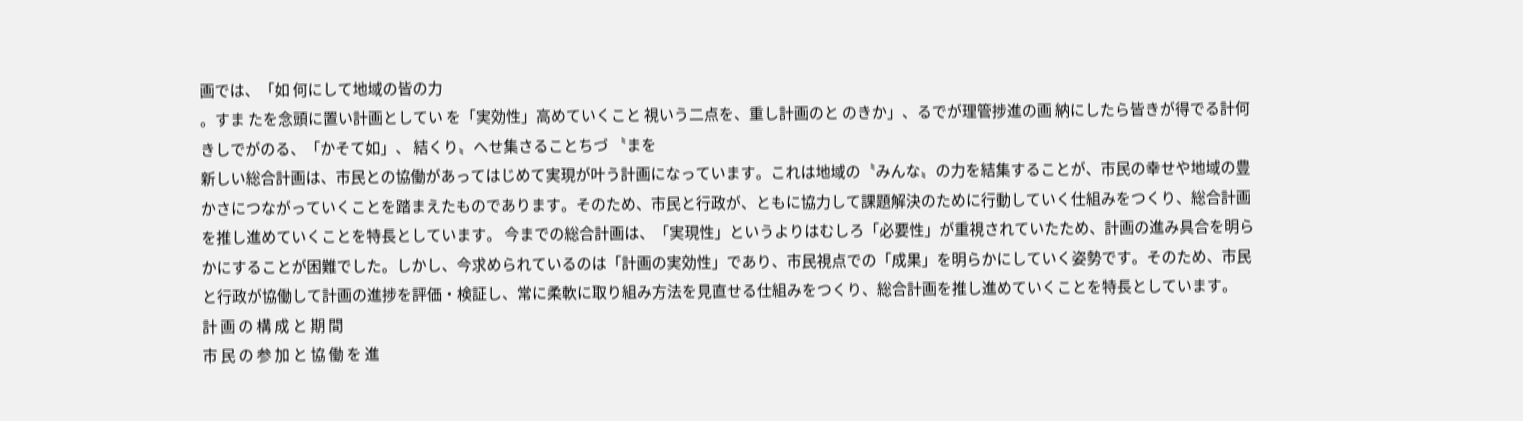画では、「如 何にして地域の皆の力
。すま たを念頭に置い計画としてい を「実効性」高めていくこと 視いう二点を、重し計画のと のきか」、るでが理管捗進の画 納にしたら皆きが得でる計何 きしでがのる、「かそて如」、 結くり〟へせ集さることちづ 〝まを
新しい総合計画は、市民との協働があってはじめて実現が叶う計画になっています。これは地域の〝みんな〟の力を結集することが、市民の幸せや地域の豊かさにつながっていくことを踏まえたものであります。そのため、市民と行政が、ともに協力して課題解決のために行動していく仕組みをつくり、総合計画を推し進めていくことを特長としています。 今までの総合計画は、「実現性」というよりはむしろ「必要性」が重視されていたため、計画の進み具合を明らかにすることが困難でした。しかし、今求められているのは「計画の実効性」であり、市民視点での「成果」を明らかにしていく姿勢です。そのため、市民と行政が協働して計画の進捗を評価・検証し、常に柔軟に取り組み方法を見直せる仕組みをつくり、総合計画を推し進めていくことを特長としています。
計 画 の 構 成 と 期 間
市 民 の 参 加 と 協 働 を 進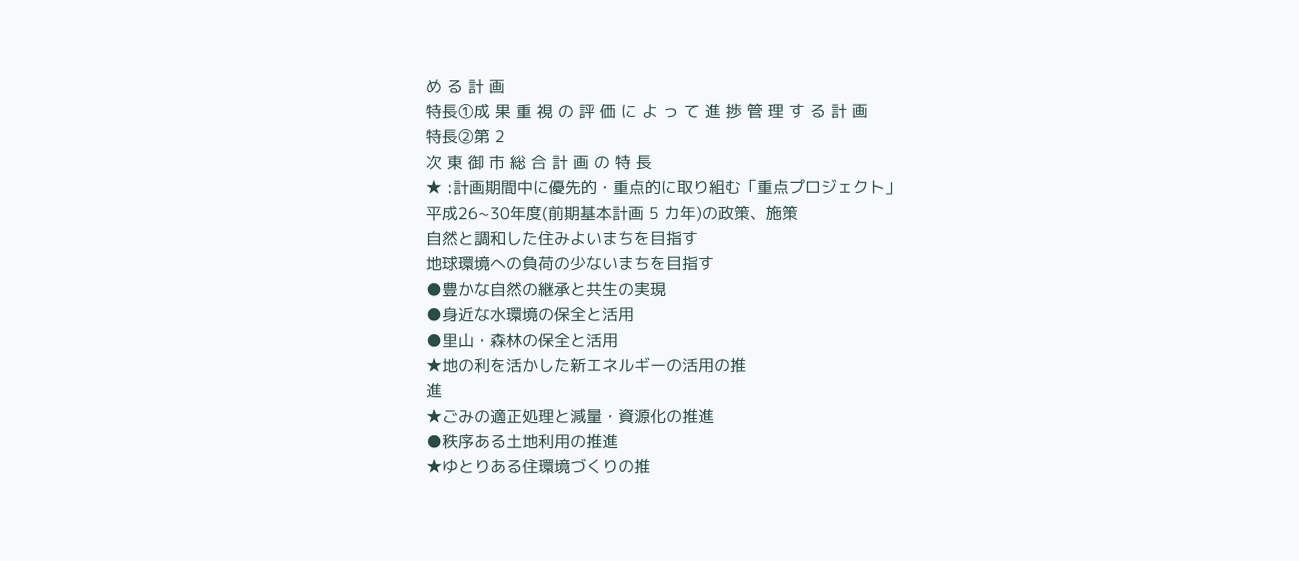め る 計 画
特長①成 果 重 視 の 評 価 に よ っ て 進 捗 管 理 す る 計 画
特長②第 2
次 東 御 市 総 合 計 画 の 特 長
★ :計画期間中に優先的・重点的に取り組む「重点プロジェクト」
平成26∼30年度(前期基本計画 5 カ年)の政策、施策
自然と調和した住みよいまちを目指す
地球環境への負荷の少ないまちを目指す
●豊かな自然の継承と共生の実現
●身近な水環境の保全と活用
●里山・森林の保全と活用
★地の利を活かした新エネルギーの活用の推
進
★ごみの適正処理と減量・資源化の推進
●秩序ある土地利用の推進
★ゆとりある住環境づくりの推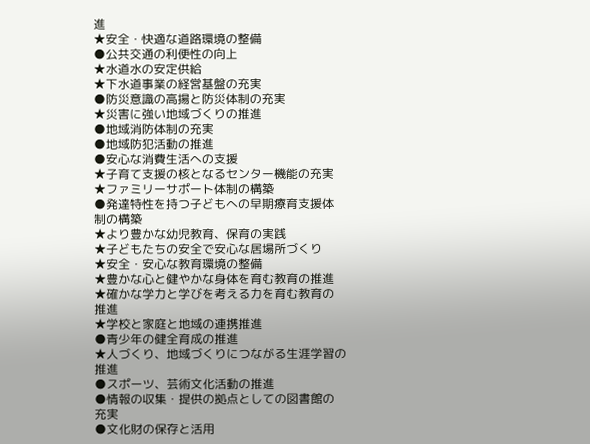進
★安全・快適な道路環境の整備
●公共交通の利便性の向上
★水道水の安定供給
★下水道事業の経営基盤の充実
●防災意識の高揚と防災体制の充実
★災害に強い地域づくりの推進
●地域消防体制の充実
●地域防犯活動の推進
●安心な消費生活への支援
★子育て支援の核となるセンター機能の充実
★ファミリーサポート体制の構築
●発達特性を持つ子どもへの早期療育支援体
制の構築
★より豊かな幼児教育、保育の実践
★子どもたちの安全で安心な居場所づくり
★安全・安心な教育環境の整備
★豊かな心と健やかな身体を育む教育の推進
★確かな学力と学びを考える力を育む教育の
推進
★学校と家庭と地域の連携推進
●青少年の健全育成の推進
★人づくり、地域づくりにつながる生涯学習の
推進
●スポーツ、芸術文化活動の推進
●情報の収集・提供の拠点としての図書館の
充実
●文化財の保存と活用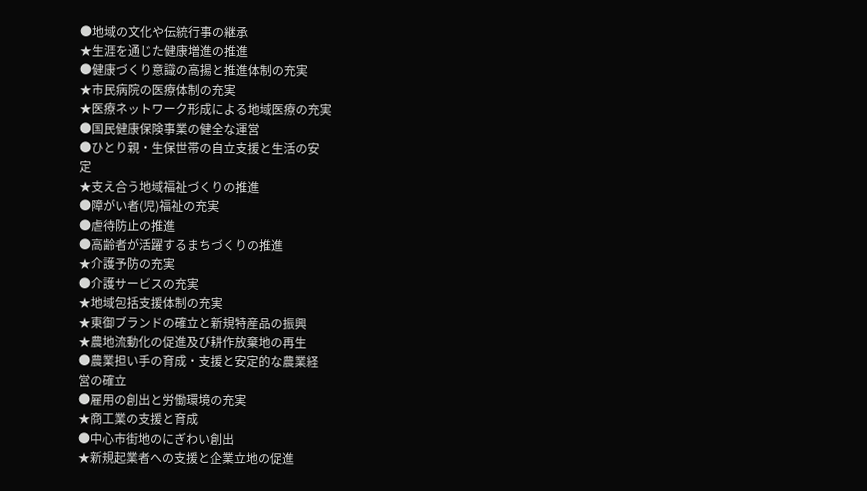●地域の文化や伝統行事の継承
★生涯を通じた健康増進の推進
●健康づくり意識の高揚と推進体制の充実
★市民病院の医療体制の充実
★医療ネットワーク形成による地域医療の充実
●国民健康保険事業の健全な運営
●ひとり親・生保世帯の自立支援と生活の安
定
★支え合う地域福祉づくりの推進
●障がい者(児)福祉の充実
●虐待防止の推進
●高齢者が活躍するまちづくりの推進
★介護予防の充実
●介護サービスの充実
★地域包括支援体制の充実
★東御ブランドの確立と新規特産品の振興
★農地流動化の促進及び耕作放棄地の再生
●農業担い手の育成・支援と安定的な農業経
営の確立
●雇用の創出と労働環境の充実
★商工業の支援と育成
●中心市街地のにぎわい創出
★新規起業者への支援と企業立地の促進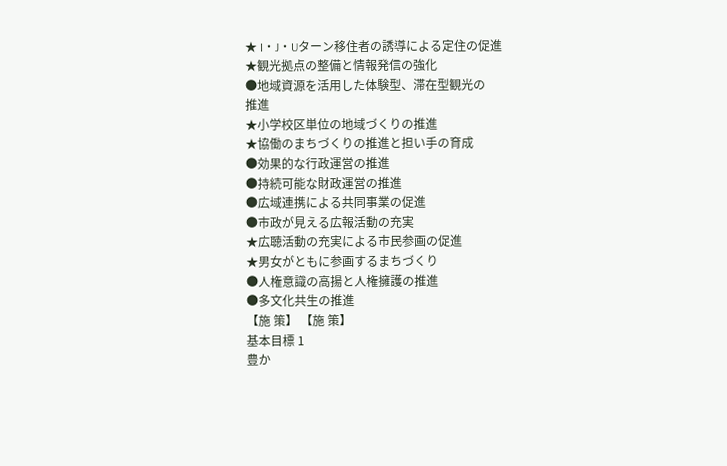★ I・J・Uターン移住者の誘導による定住の促進
★観光拠点の整備と情報発信の強化
●地域資源を活用した体験型、滞在型観光の
推進
★小学校区単位の地域づくりの推進
★協働のまちづくりの推進と担い手の育成
●効果的な行政運営の推進
●持続可能な財政運営の推進
●広域連携による共同事業の促進
●市政が見える広報活動の充実
★広聴活動の充実による市民参画の促進
★男女がともに参画するまちづくり
●人権意識の高揚と人権擁護の推進
●多文化共生の推進
【施 策】 【施 策】
基本目標 1
豊か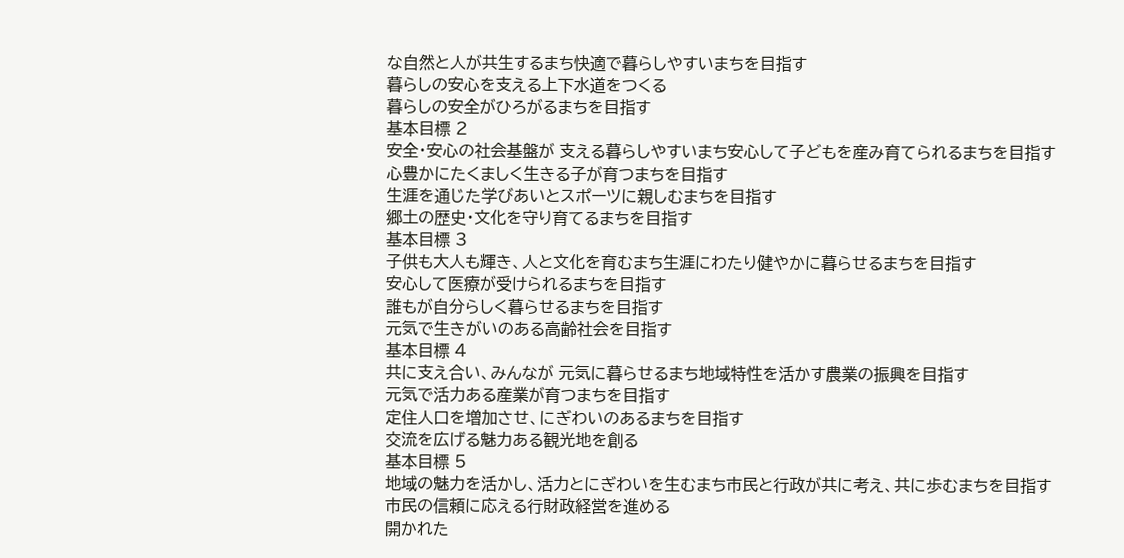な自然と人が共生するまち快適で暮らしやすいまちを目指す
暮らしの安心を支える上下水道をつくる
暮らしの安全がひろがるまちを目指す
基本目標 2
安全・安心の社会基盤が 支える暮らしやすいまち安心して子どもを産み育てられるまちを目指す
心豊かにたくましく生きる子が育つまちを目指す
生涯を通じた学びあいとスポーツに親しむまちを目指す
郷土の歴史・文化を守り育てるまちを目指す
基本目標 3
子供も大人も輝き、人と文化を育むまち生涯にわたり健やかに暮らせるまちを目指す
安心して医療が受けられるまちを目指す
誰もが自分らしく暮らせるまちを目指す
元気で生きがいのある高齢社会を目指す
基本目標 4
共に支え合い、みんなが 元気に暮らせるまち地域特性を活かす農業の振興を目指す
元気で活力ある産業が育つまちを目指す
定住人口を増加させ、にぎわいのあるまちを目指す
交流を広げる魅力ある観光地を創る
基本目標 5
地域の魅力を活かし、活力とにぎわいを生むまち市民と行政が共に考え、共に歩むまちを目指す
市民の信頼に応える行財政経営を進める
開かれた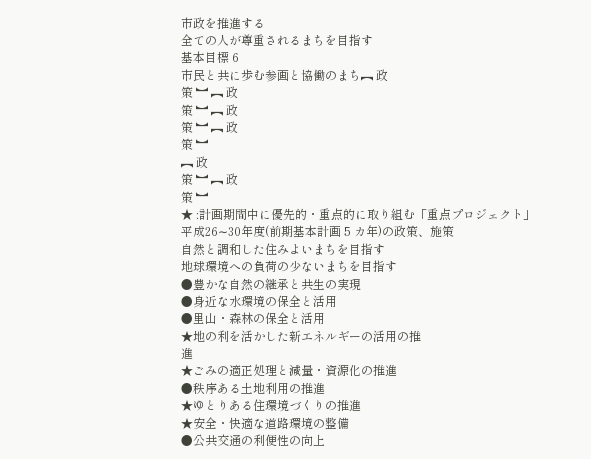市政を推進する
全ての人が尊重されるまちを目指す
基本目標 6
市民と共に歩む参画と協働のまち︻ 政
策 ︼ ︻ 政
策 ︼ ︻ 政
策 ︼ ︻ 政
策 ︼
︻ 政
策 ︼ ︻ 政
策 ︼
★ :計画期間中に優先的・重点的に取り組む「重点プロジェクト」
平成26∼30年度(前期基本計画 5 カ年)の政策、施策
自然と調和した住みよいまちを目指す
地球環境への負荷の少ないまちを目指す
●豊かな自然の継承と共生の実現
●身近な水環境の保全と活用
●里山・森林の保全と活用
★地の利を活かした新エネルギーの活用の推
進
★ごみの適正処理と減量・資源化の推進
●秩序ある土地利用の推進
★ゆとりある住環境づくりの推進
★安全・快適な道路環境の整備
●公共交通の利便性の向上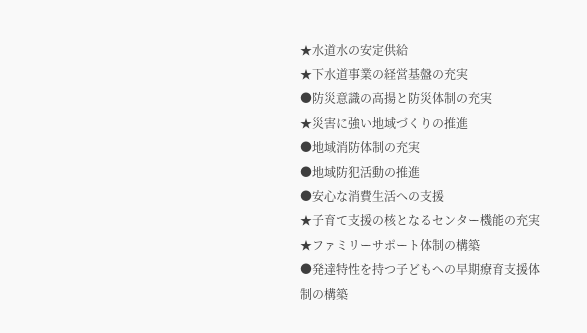★水道水の安定供給
★下水道事業の経営基盤の充実
●防災意識の高揚と防災体制の充実
★災害に強い地域づくりの推進
●地域消防体制の充実
●地域防犯活動の推進
●安心な消費生活への支援
★子育て支援の核となるセンター機能の充実
★ファミリーサポート体制の構築
●発達特性を持つ子どもへの早期療育支援体
制の構築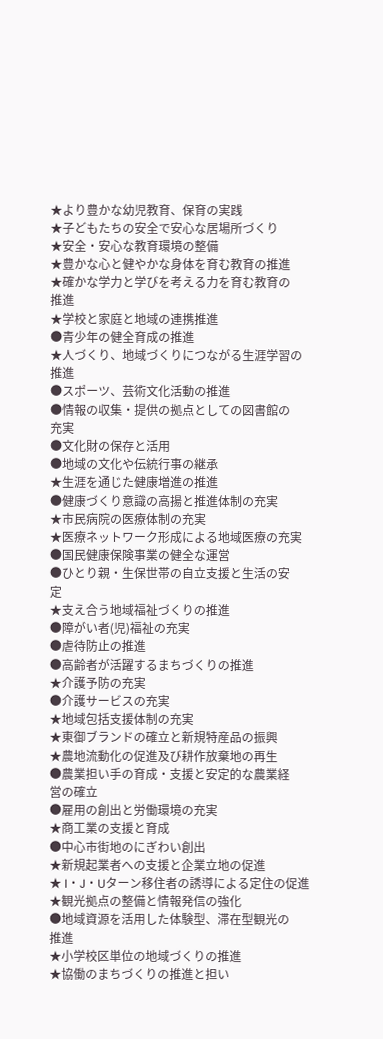★より豊かな幼児教育、保育の実践
★子どもたちの安全で安心な居場所づくり
★安全・安心な教育環境の整備
★豊かな心と健やかな身体を育む教育の推進
★確かな学力と学びを考える力を育む教育の
推進
★学校と家庭と地域の連携推進
●青少年の健全育成の推進
★人づくり、地域づくりにつながる生涯学習の
推進
●スポーツ、芸術文化活動の推進
●情報の収集・提供の拠点としての図書館の
充実
●文化財の保存と活用
●地域の文化や伝統行事の継承
★生涯を通じた健康増進の推進
●健康づくり意識の高揚と推進体制の充実
★市民病院の医療体制の充実
★医療ネットワーク形成による地域医療の充実
●国民健康保険事業の健全な運営
●ひとり親・生保世帯の自立支援と生活の安
定
★支え合う地域福祉づくりの推進
●障がい者(児)福祉の充実
●虐待防止の推進
●高齢者が活躍するまちづくりの推進
★介護予防の充実
●介護サービスの充実
★地域包括支援体制の充実
★東御ブランドの確立と新規特産品の振興
★農地流動化の促進及び耕作放棄地の再生
●農業担い手の育成・支援と安定的な農業経
営の確立
●雇用の創出と労働環境の充実
★商工業の支援と育成
●中心市街地のにぎわい創出
★新規起業者への支援と企業立地の促進
★ I・J・Uターン移住者の誘導による定住の促進
★観光拠点の整備と情報発信の強化
●地域資源を活用した体験型、滞在型観光の
推進
★小学校区単位の地域づくりの推進
★協働のまちづくりの推進と担い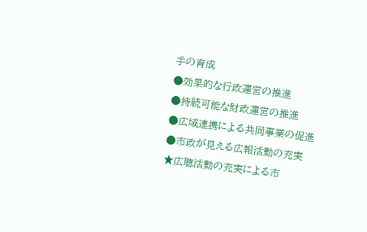手の育成
●効果的な行政運営の推進
●持続可能な財政運営の推進
●広域連携による共同事業の促進
●市政が見える広報活動の充実
★広聴活動の充実による市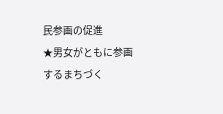民参画の促進
★男女がともに参画するまちづく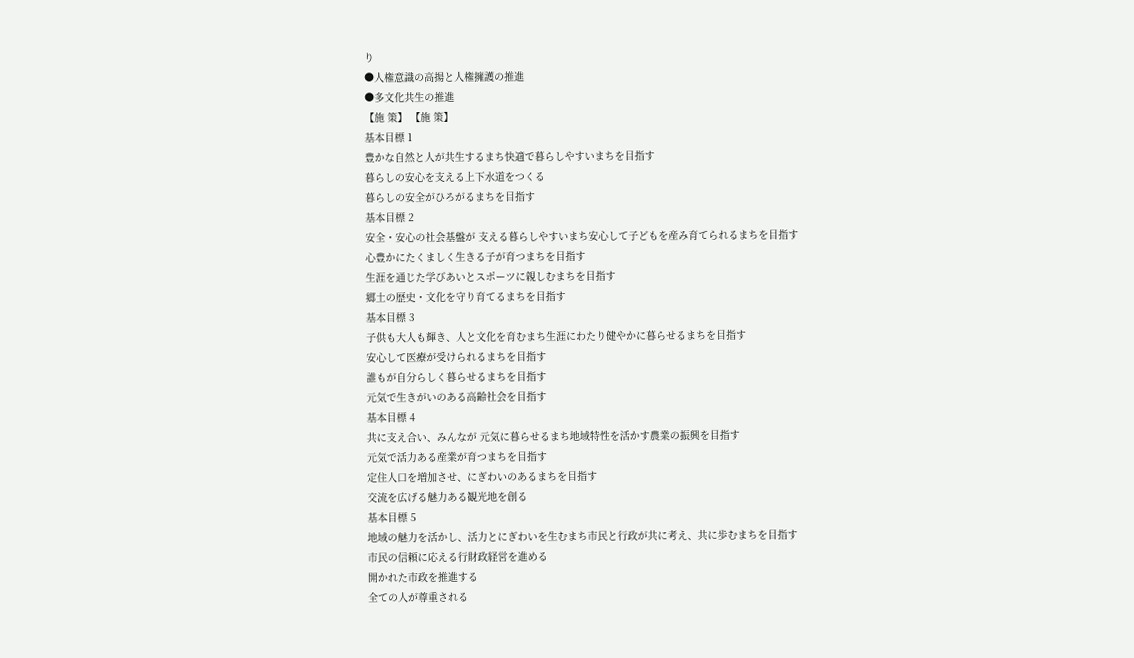り
●人権意識の高揚と人権擁護の推進
●多文化共生の推進
【施 策】 【施 策】
基本目標 1
豊かな自然と人が共生するまち快適で暮らしやすいまちを目指す
暮らしの安心を支える上下水道をつくる
暮らしの安全がひろがるまちを目指す
基本目標 2
安全・安心の社会基盤が 支える暮らしやすいまち安心して子どもを産み育てられるまちを目指す
心豊かにたくましく生きる子が育つまちを目指す
生涯を通じた学びあいとスポーツに親しむまちを目指す
郷土の歴史・文化を守り育てるまちを目指す
基本目標 3
子供も大人も輝き、人と文化を育むまち生涯にわたり健やかに暮らせるまちを目指す
安心して医療が受けられるまちを目指す
誰もが自分らしく暮らせるまちを目指す
元気で生きがいのある高齢社会を目指す
基本目標 4
共に支え合い、みんなが 元気に暮らせるまち地域特性を活かす農業の振興を目指す
元気で活力ある産業が育つまちを目指す
定住人口を増加させ、にぎわいのあるまちを目指す
交流を広げる魅力ある観光地を創る
基本目標 5
地域の魅力を活かし、活力とにぎわいを生むまち市民と行政が共に考え、共に歩むまちを目指す
市民の信頼に応える行財政経営を進める
開かれた市政を推進する
全ての人が尊重される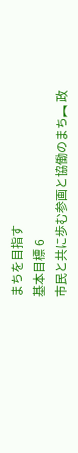まちを目指す
基本目標 6
市民と共に歩む参画と協働のまち︻ 政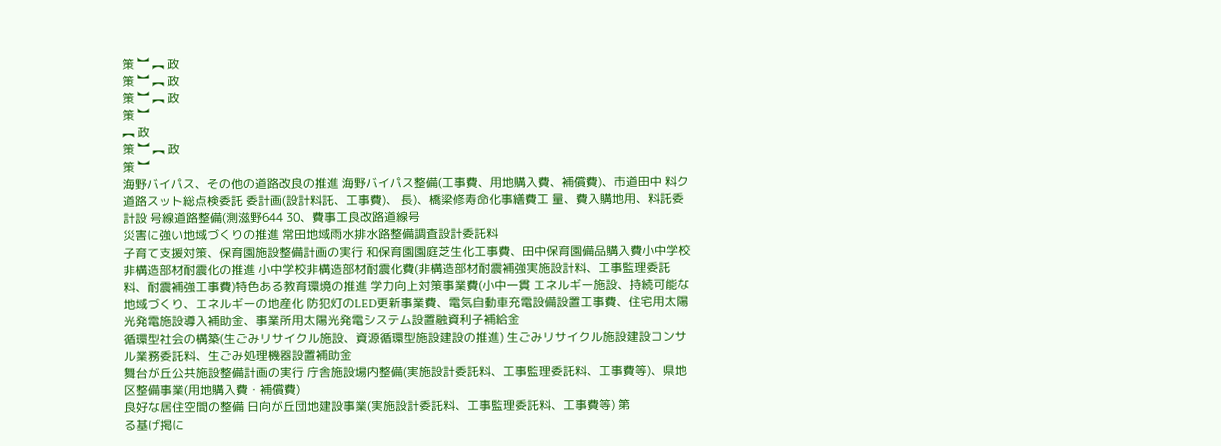策 ︼ ︻ 政
策 ︼ ︻ 政
策 ︼ ︻ 政
策 ︼
︻ 政
策 ︼ ︻ 政
策 ︼
海野バイパス、その他の道路改良の推進 海野バイパス整備(工事費、用地購入費、補償費)、市道田中 料ク道路スット総点検委託 委計画(設計料託、工事費)、 長)、橋梁修寿命化事繕費工 量、費入購地用、料託委計設 号線道路整備(測滋野644 30、費事工良改路道線号
災害に強い地域づくりの推進 常田地域雨水排水路整備調査設計委託料
子育て支援対策、保育園施設整備計画の実行 和保育園園庭芝生化工事費、田中保育園備品購入費小中学校非構造部材耐震化の推進 小中学校非構造部材耐震化費(非構造部材耐震補強実施設計料、工事監理委託料、耐震補強工事費)特色ある教育環境の推進 学力向上対策事業費(小中一貫 エネルギー施設、持続可能な地域づくり、エネルギーの地産化 防犯灯のLED更新事業費、電気自動車充電設備設置工事費、住宅用太陽光発電施設導入補助金、事業所用太陽光発電システム設置融資利子補給金
循環型社会の構築(生ごみリサイクル施設、資源循環型施設建設の推進) 生ごみリサイクル施設建設コンサル業務委託料、生ごみ処理機器設置補助金
舞台が丘公共施設整備計画の実行 庁舎施設場内整備(実施設計委託料、工事監理委託料、工事費等)、県地区整備事業(用地購入費・補償費)
良好な居住空間の整備 日向が丘団地建設事業(実施設計委託料、工事監理委託料、工事費等) 第
る基げ掲に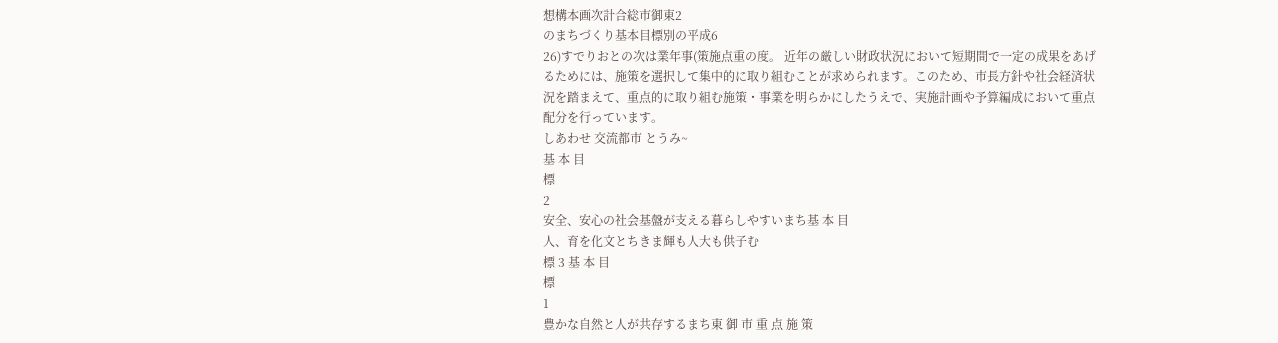想構本画次計合総市御東2
のまちづくり基本目標別の平成6
26)すでりおとの次は業年事(策施点重の度。 近年の厳しい財政状況において短期間で一定の成果をあげるためには、施策を選択して集中的に取り組むことが求められます。このため、市長方針や社会経済状況を踏まえて、重点的に取り組む施策・事業を明らかにしたうえで、実施計画や予算編成において重点配分を行っています。
しあわせ 交流都市 とうみ~
基 本 目
標
2
安全、安心の社会基盤が支える暮らしやすいまち基 本 目
人、育を化文とちきま輝も人大も供子む
標 3 基 本 目
標
1
豊かな自然と人が共存するまち東 御 市 重 点 施 策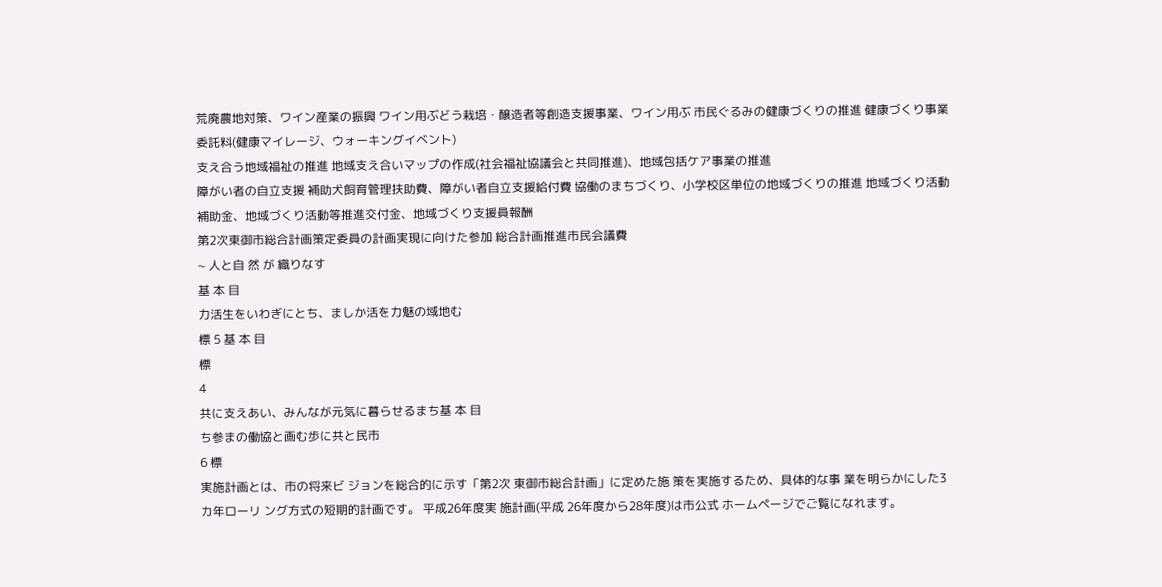荒廃農地対策、ワイン産業の振興 ワイン用ぶどう栽培・醸造者等創造支援事業、ワイン用ぶ 市民ぐるみの健康づくりの推進 健康づくり事業委託料(健康マイレージ、ウォーキングイベント)
支え合う地域福祉の推進 地域支え合いマップの作成(社会福祉協議会と共同推進)、地域包括ケア事業の推進
障がい者の自立支援 補助犬飼育管理扶助費、障がい者自立支援給付費 協働のまちづくり、小学校区単位の地域づくりの推進 地域づくり活動補助金、地域づくり活動等推進交付金、地域づくり支援員報酬
第2次東御市総合計画策定委員の計画実現に向けた参加 総合計画推進市民会議費
~ 人と自 然 が 織りなす
基 本 目
力活生をいわぎにとち、ましか活を力魅の域地む
標 5 基 本 目
標
4
共に支えあい、みんなが元気に暮らせるまち基 本 目
ち参まの働協と画む歩に共と民市
6 標
実施計画とは、市の将来ビ ジョンを総合的に示す「第2次 東御市総合計画」に定めた施 策を実施するため、具体的な事 業を明らかにした3カ年ローリ ング方式の短期的計画です。 平成26年度実 施計画(平成 26年度から28年度)は市公式 ホームページでご覧になれます。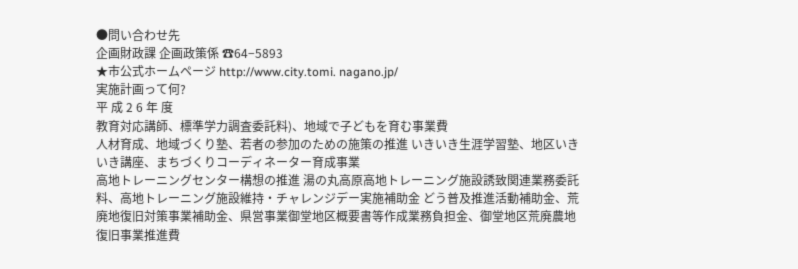●問い合わせ先
企画財政課 企画政策係 ☎64−5893
★市公式ホームページ http://www.city.tomi. nagano.jp/
実施計画って何?
平 成 2 6 年 度
教育対応講師、標準学力調査委託料)、地域で子どもを育む事業費
人材育成、地域づくり塾、若者の参加のための施策の推進 いきいき生涯学習塾、地区いきいき講座、まちづくりコーディネーター育成事業
高地トレーニングセンター構想の推進 湯の丸高原高地トレーニング施設誘致関連業務委託料、高地トレーニング施設維持・チャレンジデー実施補助金 どう普及推進活動補助金、荒廃地復旧対策事業補助金、県営事業御堂地区概要書等作成業務負担金、御堂地区荒廃農地復旧事業推進費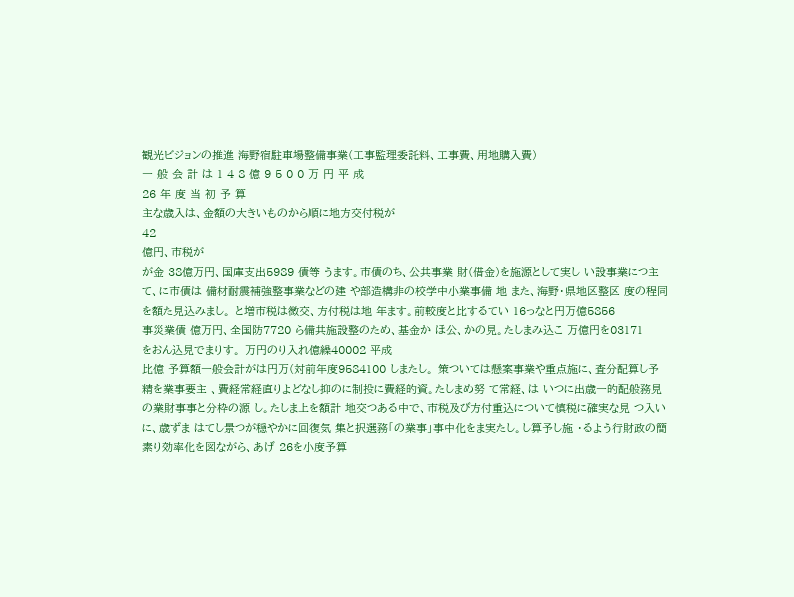観光ビジョンの推進 海野宿駐車場整備事業(工事監理委託料、工事費、用地購入費)
一 般 会 計 は 1 4 8 億 9 5 0 0 万 円 平 成
26 年 度 当 初 予 算
主な歳入は、金額の大きいものから順に地方交付税が
42
億円、市税が
が金 38億万円、国庫支出5989 債等 うます。市債のち、公共事業 財(借金)を施源として実し い設事業につ主て、に市債は 備材耐震補強整事業などの建 や部造構非の校学中小業事備 地 また、海野・県地区整区 度の程同を額た見込みまし。 と増市税は微交、方付税は地 年ます。前較度と比するてい 16っなと円万億5856
事災業債 億万円、全国防7720 ら備共施設整のため、基金か ほ公、かの見。たしまみ込こ 万億円を03171
をおん込見でまりす。 万円のり入れ億繰40002 平成
比億 予算額一般会計がは円万(対前年度9584100 しまたし。 策ついては懸案事業や重点施に、査分配算し予精を業事要主 、費経常経直りよどなし抑のに制投に費経的資。たしまめ努 て常経、は いつに出歳一的配般務見の業財事事と分枠の源 し。たしま上を額計 地交つある中で、市税及び方付重込について慎税に確実な見 つ入いに、歳ずま はてし景つが穏やかに回復気 集と択選務「の業事」事中化をま実たし。し算予し施 ・るよう行財政の簡素り効率化を図ながら、あげ 26を小度予算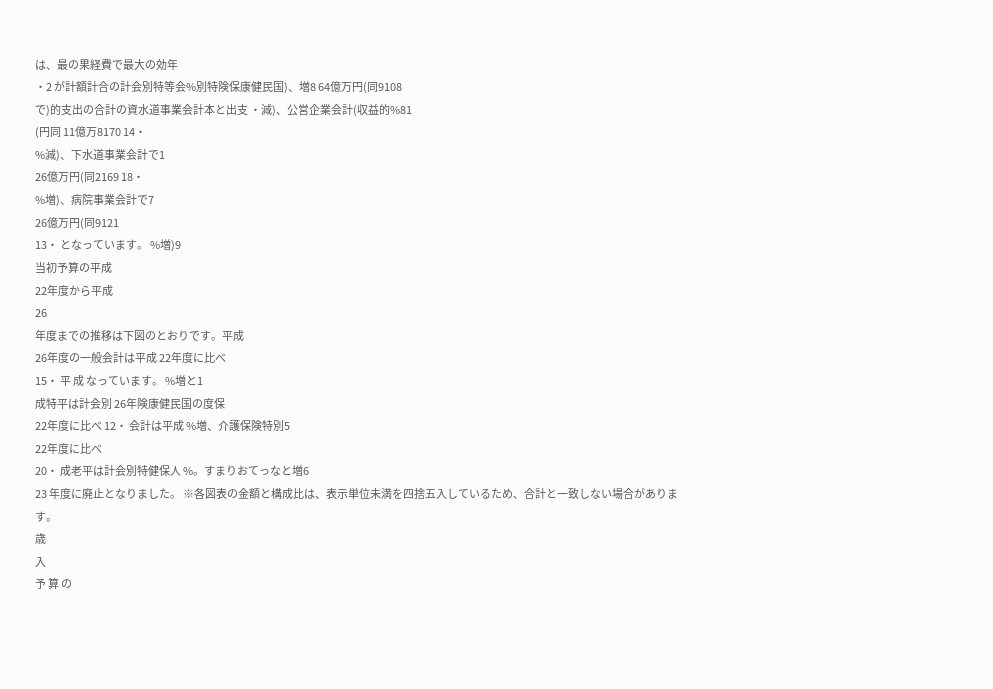は、最の果経費で最大の効年
・2 が計額計合の計会別特等会%別特険保康健民国)、増8 64億万円(同9108
で)的支出の合計の資水道事業会計本と出支 ・減)、公営企業会計(収益的%81
(円同 11億万8170 14・
%減)、下水道事業会計で1
26億万円(同2169 18・
%増)、病院事業会計で7
26億万円(同9121
13・ となっています。 %増)9
当初予算の平成
22年度から平成
26
年度までの推移は下図のとおりです。平成
26年度の一般会計は平成 22年度に比べ
15・ 平 成 なっています。 %増と1
成特平は計会別 26年険康健民国の度保
22年度に比べ 12・ 会計は平成 %増、介護保険特別5
22年度に比べ
20・ 成老平は計会別特健保人 %。すまりおてっなと増6
23 年度に廃止となりました。 ※各図表の金額と構成比は、表示単位未満を四捨五入しているため、合計と一致しない場合があります。
歳
入
予 算 の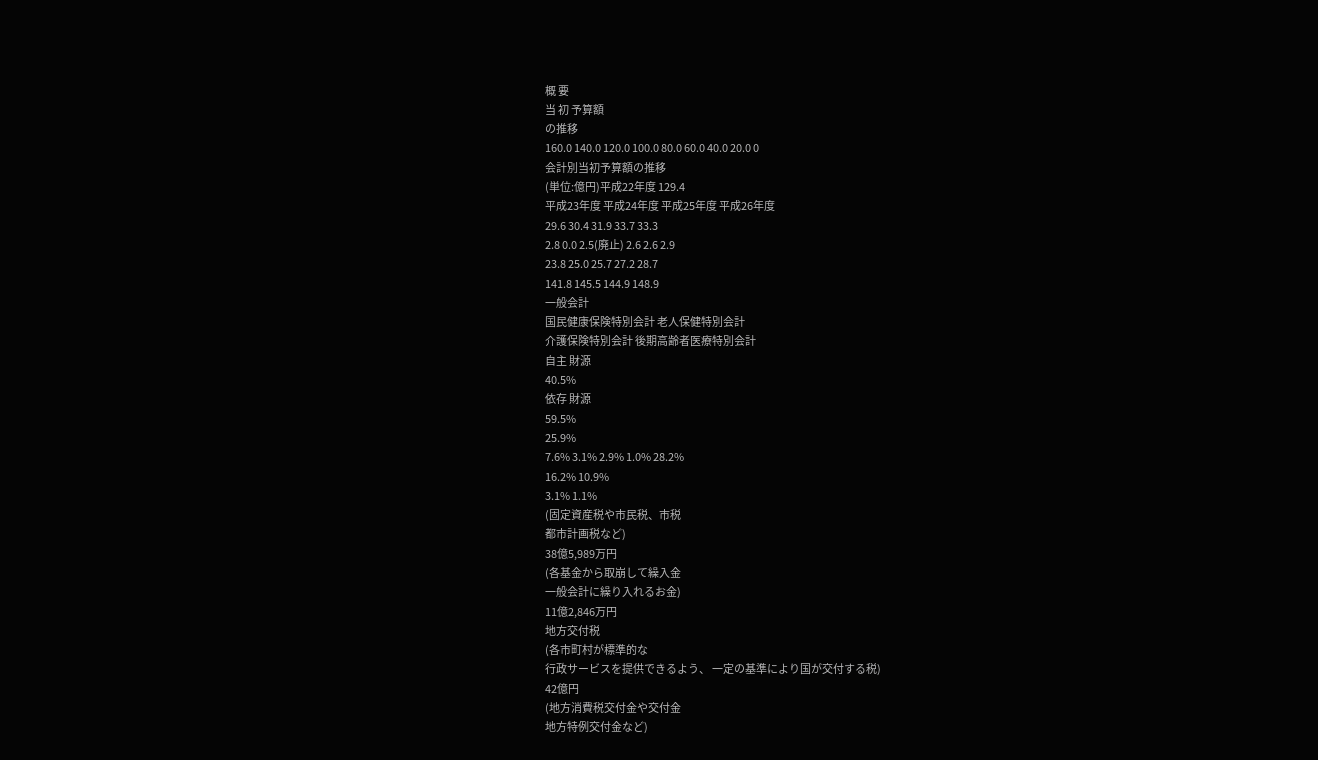概 要
当 初 予算額
の推移
160.0 140.0 120.0 100.0 80.0 60.0 40.0 20.0 0
会計別当初予算額の推移
(単位:億円)平成22年度 129.4
平成23年度 平成24年度 平成25年度 平成26年度
29.6 30.4 31.9 33.7 33.3
2.8 0.0 2.5(廃止) 2.6 2.6 2.9
23.8 25.0 25.7 27.2 28.7
141.8 145.5 144.9 148.9
一般会計
国民健康保険特別会計 老人保健特別会計
介護保険特別会計 後期高齢者医療特別会計
自主 財源
40.5%
依存 財源
59.5%
25.9%
7.6% 3.1% 2.9% 1.0% 28.2%
16.2% 10.9%
3.1% 1.1%
(固定資産税や市民税、市税
都市計画税など)
38億5,989万円
(各基金から取崩して繰入金
一般会計に繰り入れるお金)
11億2,846万円
地方交付税
(各市町村が標準的な
行政サービスを提供できるよう、 一定の基準により国が交付する税)
42億円
(地方消費税交付金や交付金
地方特例交付金など)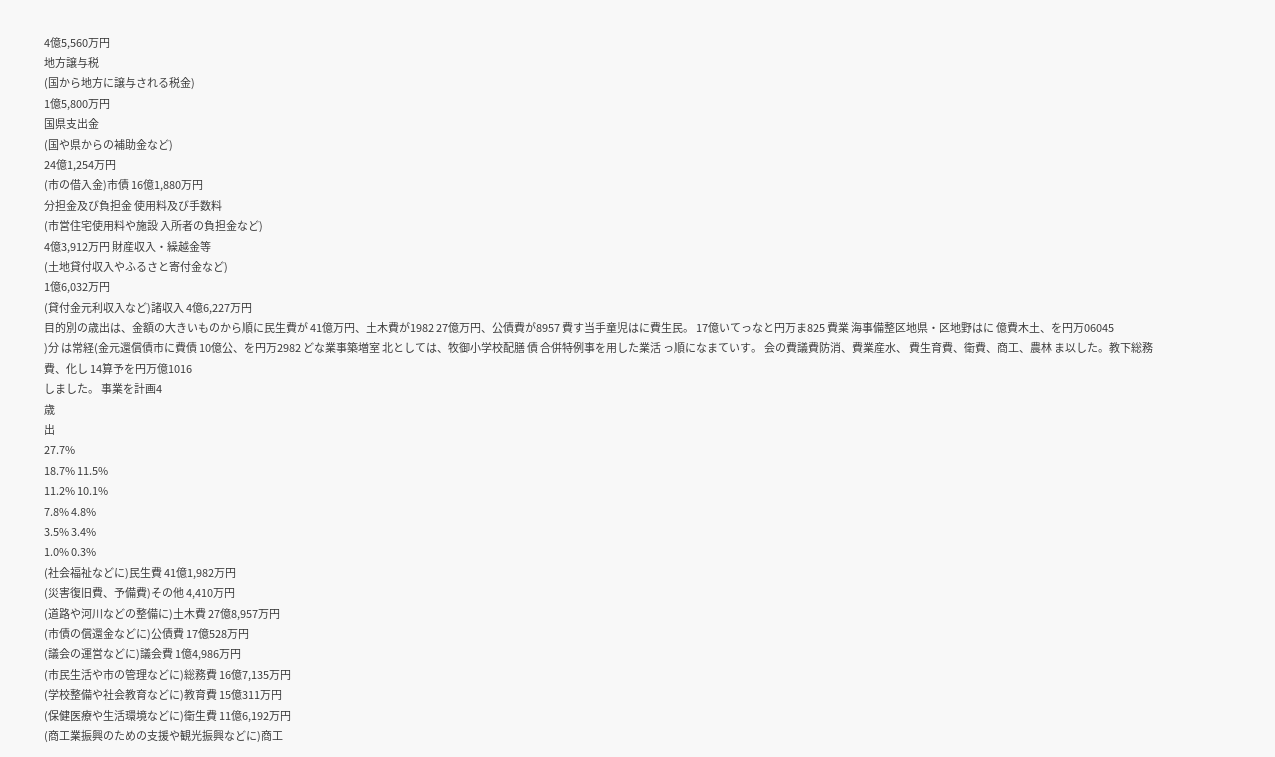4億5,560万円
地方譲与税
(国から地方に譲与される税金)
1億5,800万円
国県支出金
(国や県からの補助金など)
24億1,254万円
(市の借入金)市債 16億1,880万円
分担金及び負担金 使用料及び手数料
(市営住宅使用料や施設 入所者の負担金など)
4億3,912万円 財産収入・繰越金等
(土地貸付収入やふるさと寄付金など)
1億6,032万円
(貸付金元利収入など)諸収入 4億6,227万円
目的別の歳出は、金額の大きいものから順に民生費が 41億万円、土木費が1982 27億万円、公債費が8957 費す当手童児はに費生民。 17億いてっなと円万ま825 費業 海事備整区地県・区地野はに 億費木土、を円万06045
)分 は常経(金元還償債市に費債 10億公、を円万2982 どな業事築増室 北としては、牧御小学校配膳 債 合併特例事を用した業活 っ順になまていす。 会の費議費防消、費業産水、 費生育費、衛費、商工、農林 ま以した。教下総務費、化し 14算予を円万億1016
しました。 事業を計画4
歳
出
27.7%
18.7% 11.5%
11.2% 10.1%
7.8% 4.8%
3.5% 3.4%
1.0% 0.3%
(社会福祉などに)民生費 41億1,982万円
(災害復旧費、予備費)その他 4,410万円
(道路や河川などの整備に)土木費 27億8,957万円
(市債の償還金などに)公債費 17億528万円
(議会の運営などに)議会費 1億4,986万円
(市民生活や市の管理などに)総務費 16億7,135万円
(学校整備や社会教育などに)教育費 15億311万円
(保健医療や生活環境などに)衛生費 11億6,192万円
(商工業振興のための支援や観光振興などに)商工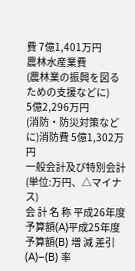費 7億1,401万円
農林水産業費
(農林業の振興を図るための支援などに)
5億2,296万円
(消防・防災対策などに)消防費 5億1,302万円
一般会計及び特別会計 (単位:万円、△マイナス)
会 計 名 称 平成26年度予算額(A)平成25年度予算額(B) 増 減 差引(A)−(B) 率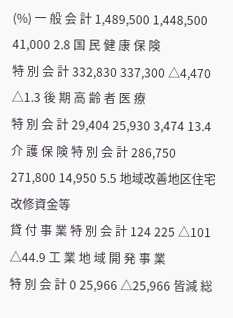(%) 一 般 会 計 1,489,500 1,448,500 41,000 2.8 国 民 健 康 保 険
特 別 会 計 332,830 337,300 △4,470 △1.3 後 期 高 齢 者 医 療
特 別 会 計 29,404 25,930 3,474 13.4 介 護 保 険 特 別 会 計 286,750 271,800 14,950 5.5 地域改善地区住宅改修資金等
貸 付 事 業 特 別 会 計 124 225 △101 △44.9 工 業 地 域 開 発 事 業
特 別 会 計 0 25,966 △25,966 皆減 総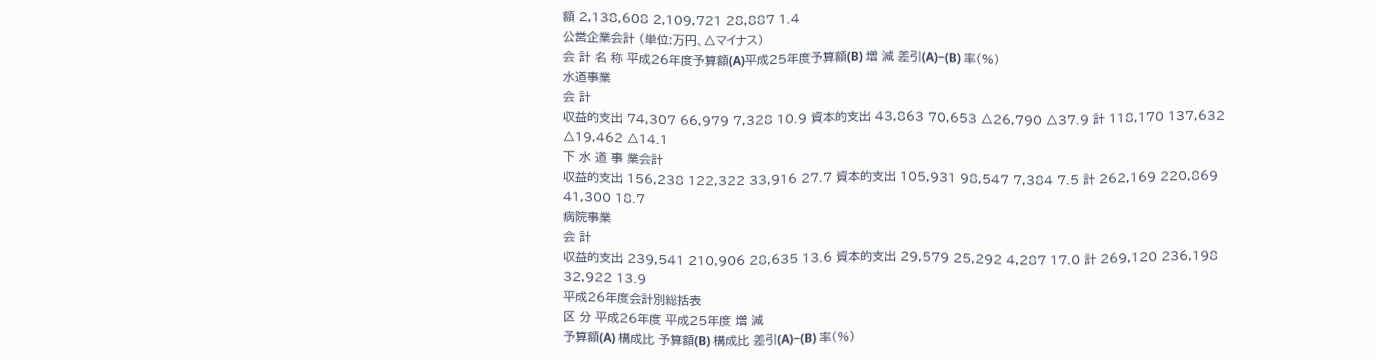額 2,138,608 2,109,721 28,887 1.4
公営企業会計 (単位:万円、△マイナス)
会 計 名 称 平成26年度予算額(A)平成25年度予算額(B) 増 減 差引(A)−(B) 率(%)
水道事業
会 計
収益的支出 74,307 66,979 7,328 10.9 資本的支出 43,863 70,653 △26,790 △37.9 計 118,170 137,632 △19,462 △14.1
下 水 道 事 業会計
収益的支出 156,238 122,322 33,916 27.7 資本的支出 105,931 98,547 7,384 7.5 計 262,169 220,869 41,300 18.7
病院事業
会 計
収益的支出 239,541 210,906 28,635 13.6 資本的支出 29,579 25,292 4,287 17.0 計 269,120 236,198 32,922 13.9
平成26年度会計別総括表
区 分 平成26年度 平成25年度 増 減
予算額(A) 構成比 予算額(B) 構成比 差引(A)−(B) 率(%)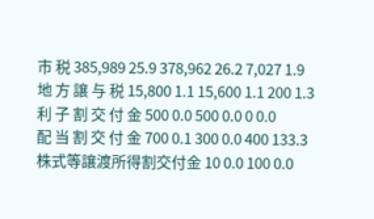市 税 385,989 25.9 378,962 26.2 7,027 1.9
地 方 譲 与 税 15,800 1.1 15,600 1.1 200 1.3
利 子 割 交 付 金 500 0.0 500 0.0 0 0.0
配 当 割 交 付 金 700 0.1 300 0.0 400 133.3
株式等譲渡所得割交付金 10 0.0 100 0.0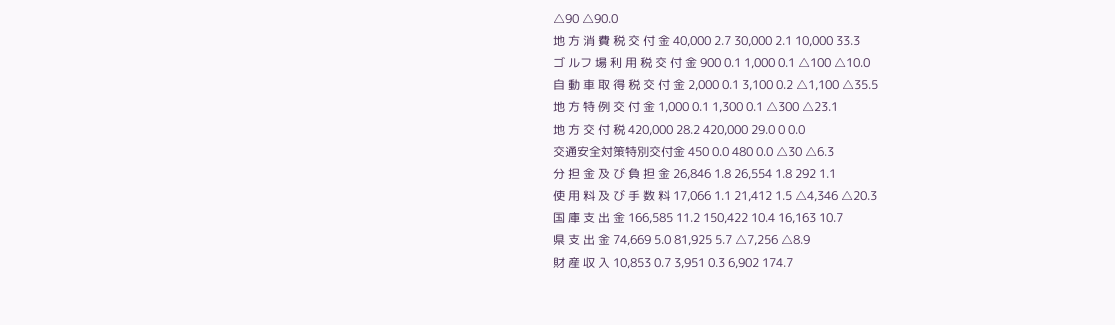△90 △90.0
地 方 消 費 税 交 付 金 40,000 2.7 30,000 2.1 10,000 33.3
ゴ ルフ 場 利 用 税 交 付 金 900 0.1 1,000 0.1 △100 △10.0
自 動 車 取 得 税 交 付 金 2,000 0.1 3,100 0.2 △1,100 △35.5
地 方 特 例 交 付 金 1,000 0.1 1,300 0.1 △300 △23.1
地 方 交 付 税 420,000 28.2 420,000 29.0 0 0.0
交通安全対策特別交付金 450 0.0 480 0.0 △30 △6.3
分 担 金 及 び 負 担 金 26,846 1.8 26,554 1.8 292 1.1
使 用 料 及 び 手 数 料 17,066 1.1 21,412 1.5 △4,346 △20.3
国 庫 支 出 金 166,585 11.2 150,422 10.4 16,163 10.7
県 支 出 金 74,669 5.0 81,925 5.7 △7,256 △8.9
財 産 収 入 10,853 0.7 3,951 0.3 6,902 174.7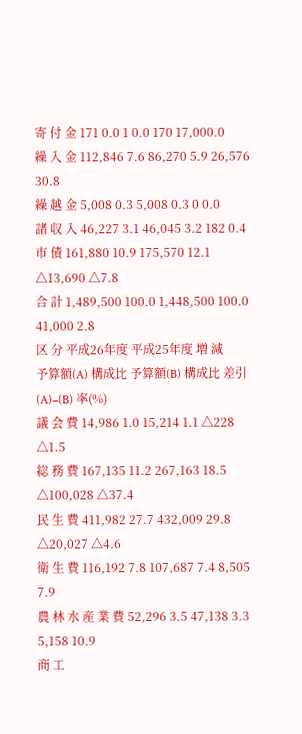寄 付 金 171 0.0 1 0.0 170 17,000.0
繰 入 金 112,846 7.6 86,270 5.9 26,576 30.8
繰 越 金 5,008 0.3 5,008 0.3 0 0.0
諸 収 入 46,227 3.1 46,045 3.2 182 0.4
市 債 161,880 10.9 175,570 12.1 △13,690 △7.8
合 計 1,489,500 100.0 1,448,500 100.0 41,000 2.8
区 分 平成26年度 平成25年度 増 減
予算額(A) 構成比 予算額(B) 構成比 差引(A)−(B) 率(%)
議 会 費 14,986 1.0 15,214 1.1 △228 △1.5
総 務 費 167,135 11.2 267,163 18.5 △100,028 △37.4
民 生 費 411,982 27.7 432,009 29.8 △20,027 △4.6
衛 生 費 116,192 7.8 107,687 7.4 8,505 7.9
農 林 水 産 業 費 52,296 3.5 47,138 3.3 5,158 10.9
商 工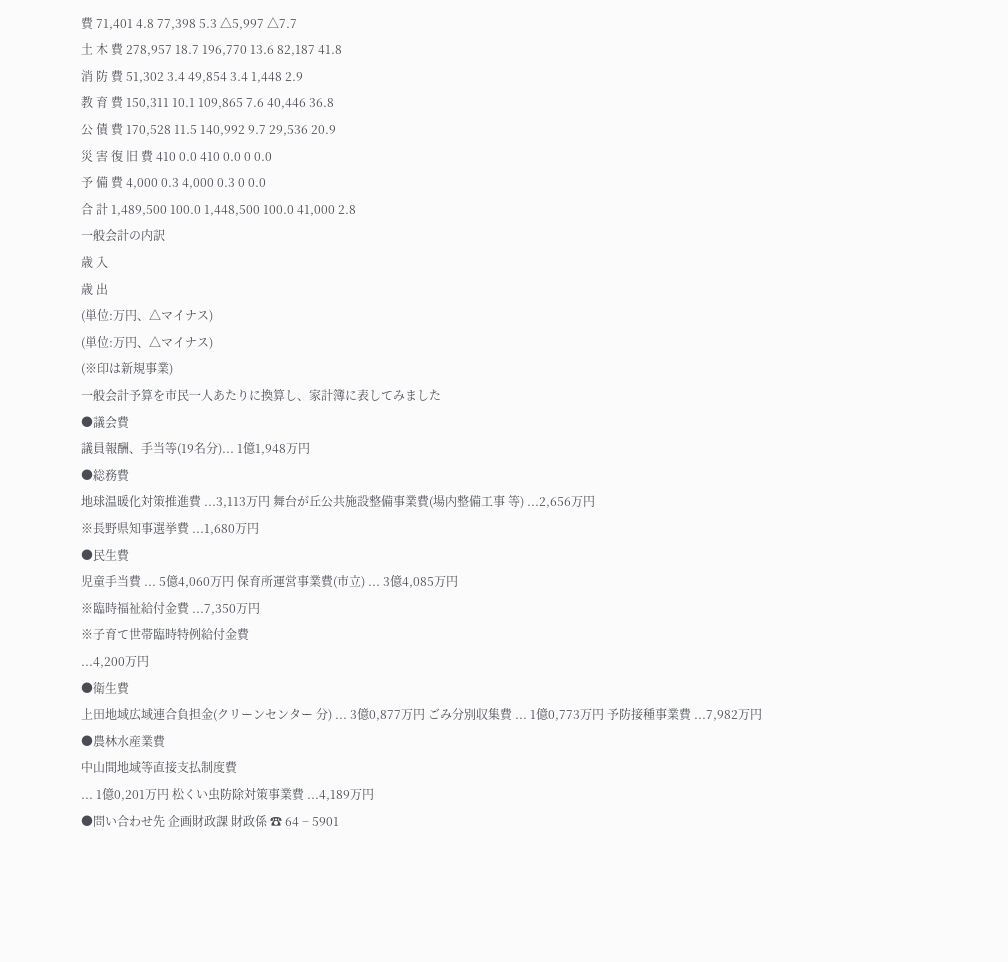費 71,401 4.8 77,398 5.3 △5,997 △7.7
土 木 費 278,957 18.7 196,770 13.6 82,187 41.8
消 防 費 51,302 3.4 49,854 3.4 1,448 2.9
教 育 費 150,311 10.1 109,865 7.6 40,446 36.8
公 債 費 170,528 11.5 140,992 9.7 29,536 20.9
災 害 復 旧 費 410 0.0 410 0.0 0 0.0
予 備 費 4,000 0.3 4,000 0.3 0 0.0
合 計 1,489,500 100.0 1,448,500 100.0 41,000 2.8
一般会計の内訳
歳 入
歳 出
(単位:万円、△マイナス)
(単位:万円、△マイナス)
(※印は新規事業)
一般会計予算を市民一人あたりに換算し、家計簿に表してみました
●議会費
議員報酬、手当等(19名分)... 1億1,948万円
●総務費
地球温暖化対策推進費 ...3,113万円 舞台が丘公共施設整備事業費(場内整備工事 等) ...2,656万円
※長野県知事選挙費 ...1,680万円
●民生費
児童手当費 ... 5億4,060万円 保育所運営事業費(市立) ... 3億4,085万円
※臨時福祉給付金費 ...7,350万円
※子育て世帯臨時特例給付金費
...4,200万円
●衛生費
上田地域広域連合負担金(クリーンセンター 分) ... 3億0,877万円 ごみ分別収集費 ... 1億0,773万円 予防接種事業費 ...7,982万円
●農林水産業費
中山間地域等直接支払制度費
... 1億0,201万円 松くい虫防除対策事業費 ...4,189万円
●問い合わせ先 企画財政課 財政係 ☎ 64 − 5901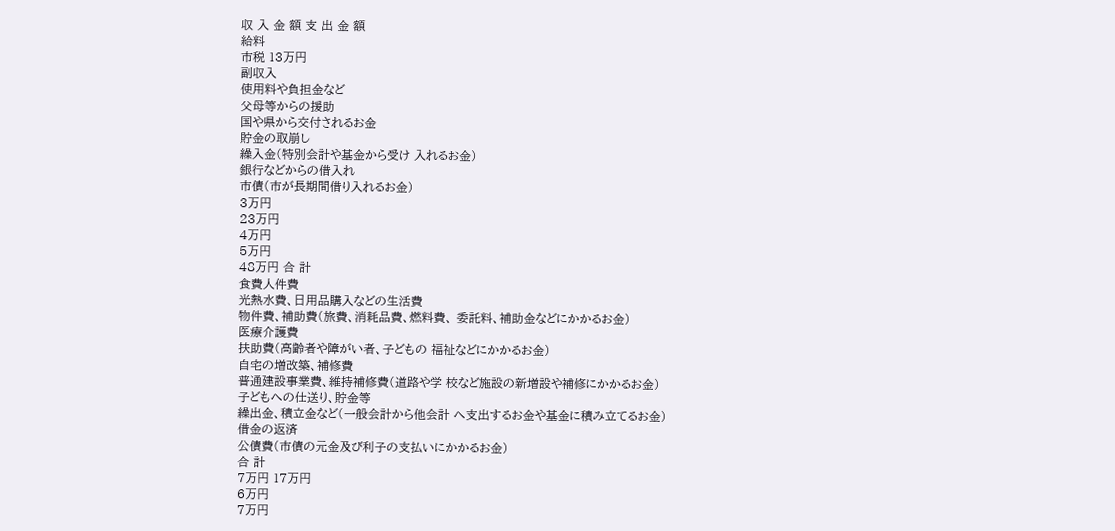収 入 金 額 支 出 金 額
給料
市税 13万円
副収入
使用料や負担金など
父母等からの援助
国や県から交付されるお金
貯金の取崩し
繰入金(特別会計や基金から受け 入れるお金)
銀行などからの借入れ
市債(市が長期間借り入れるお金)
3万円
23万円
4万円
5万円
48万円 合 計
食費人件費
光熱水費、日用品購入などの生活費
物件費、補助費(旅費、消耗品費、燃料費、 委託料、補助金などにかかるお金)
医療介護費
扶助費(高齢者や障がい者、子どもの 福祉などにかかるお金)
自宅の増改築、補修費
普通建設事業費、維持補修費(道路や学 校など施設の新増設や補修にかかるお金)
子どもへの仕送り、貯金等
繰出金、積立金など(一般会計から他会計 へ支出するお金や基金に積み立てるお金)
借金の返済
公債費(市債の元金及び利子の支払いにかかるお金)
合 計
7万円 17万円
6万円
7万円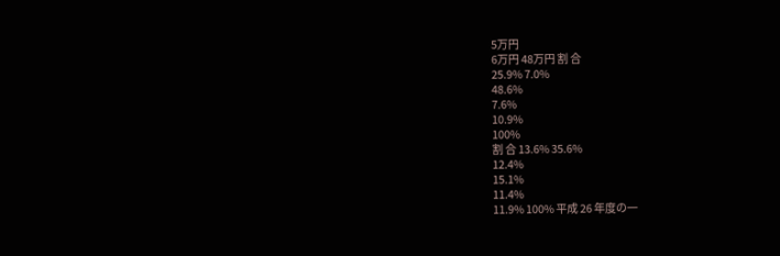5万円
6万円 48万円 割 合
25.9% 7.0%
48.6%
7.6%
10.9%
100%
割 合 13.6% 35.6%
12.4%
15.1%
11.4%
11.9% 100% 平成 26 年度の一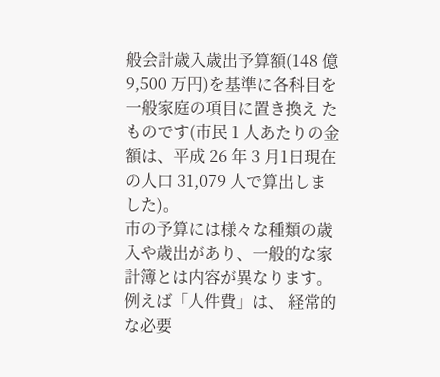般会計歳入歳出予算額(148 億 9,500 万円)を基準に各科目を一般家庭の項目に置き換え たものです(市民 1 人あたりの金額は、平成 26 年 3 月1日現在の人口 31,079 人で算出しました)。
市の予算には様々な種類の歳入や歳出があり、一般的な家計簿とは内容が異なります。例えば「人件費」は、 経常的な必要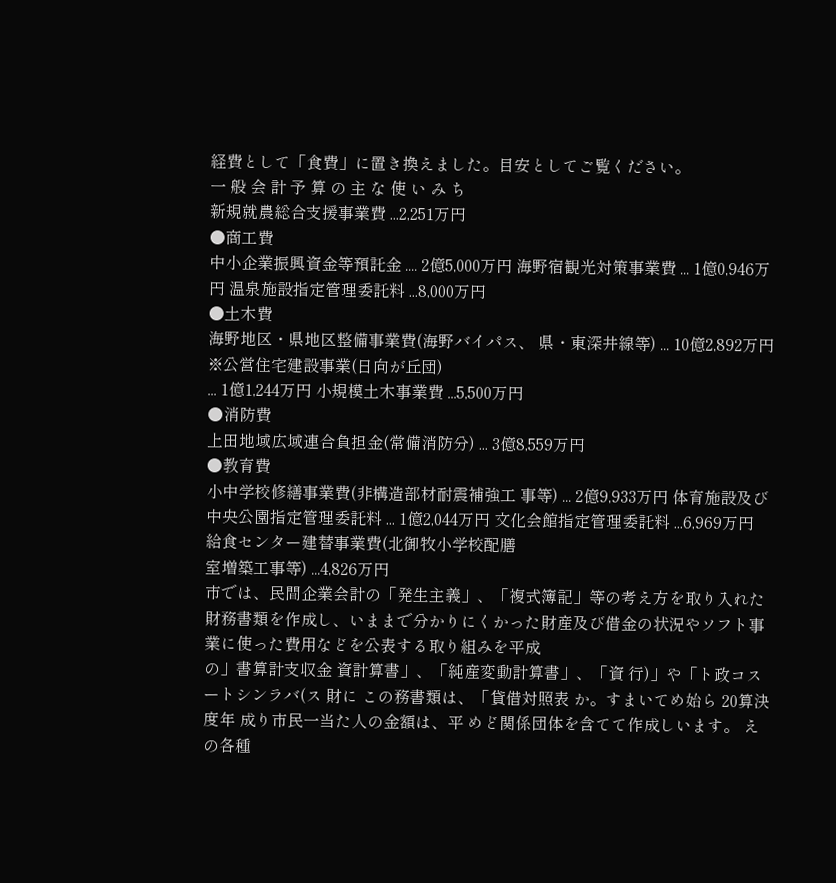経費として「食費」に置き換えました。目安としてご覧ください。
一 般 会 計 予 算 の 主 な 使 い み ち
新規就農総合支援事業費 ...2,251万円
●商工費
中小企業振興資金等預託金 .... 2億5,000万円 海野宿観光対策事業費 ... 1億0,946万円 温泉施設指定管理委託料 ...8,000万円
●土木費
海野地区・県地区整備事業費(海野バイパス、 県・東深井線等) ... 10億2,892万円
※公営住宅建設事業(日向が丘団)
... 1億1,244万円 小規模土木事業費 ...5,500万円
●消防費
上田地域広域連合負担金(常備消防分) ... 3億8,559万円
●教育費
小中学校修繕事業費(非構造部材耐震補強工 事等) ... 2億9,933万円 体育施設及び中央公園指定管理委託料 ... 1億2,044万円 文化会館指定管理委託料 ...6,969万円 給食センター建替事業費(北御牧小学校配膳
室増築工事等) ...4,826万円
市では、民間企業会計の「発生主義」、「複式簿記」等の考え方を取り入れた財務書類を作成し、いままで分かりにくかった財産及び借金の状況やソフト事業に使った費用などを公表する取り組みを平成
の」書算計支収金 資計算書」、「純産変動計算書」、「資 行)」や「ト政コスートシンラバ(ス 財に この務書類は、「貸借対照表 か。すまいてめ始ら 20算決度年 成り市民一当た人の金額は、平 めど関係団体を含てて作成しいます。 えの各種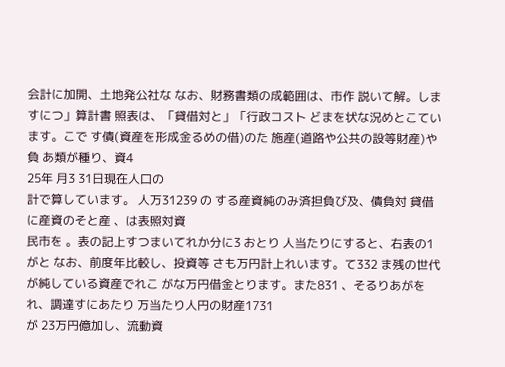会計に加開、土地発公社な なお、財務書類の成範囲は、市作 説いて解。しますにつ」算計書 照表は、「貸借対と」「行政コスト どまを状な況めとこています。こで す債(資産を形成金るめの借)のた 施産(道路や公共の設等財産)や負 あ類が種り、資4
25年 月3 31日現在人口の
計で算しています。 人万31239 の する産資純のみ済担負び及、債負対 貸借に産資のそと産 、は表照対資
民市を 。表の記上すつまいてれか分に3 おとり 人当たりにすると、右表の1 がと なお、前度年比較し、投資等 さも万円計上れいます。て332 ま残の世代が純している資産でれこ がな万円借金とります。また831 、そるりあがをれ、調達すにあたり 万当たり人円の財産1731
が 23万円億加し、流動資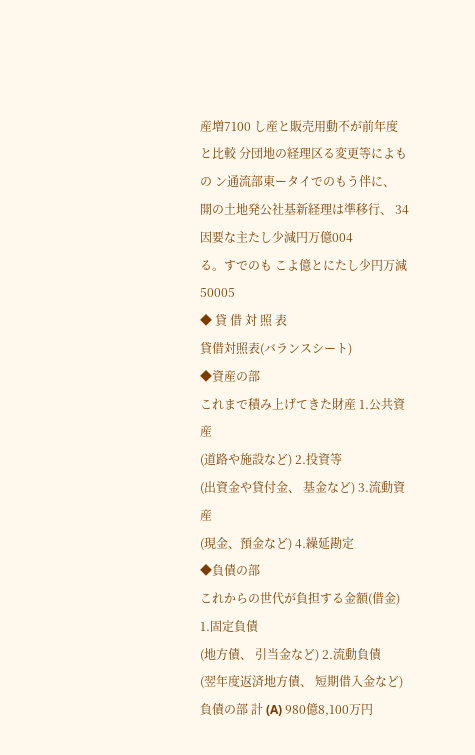産増7100 し産と販売用動不が前年度と比較 分団地の経理区る変更等によもの ン通流部東ータイでのもう伴に、 開の土地発公社基新経理は準移行、 34因要な主たし少減円万億004
る。すでのも こよ億とにたし少円万減50005
◆ 貸 借 対 照 表
貸借対照表(バランスシート)
◆資産の部
これまで積み上げてきた財産 1.公共資産
(道路や施設など) 2.投資等
(出資金や貸付金、 基金など) 3.流動資産
(現金、預金など) 4.繰延勘定
◆負債の部
これからの世代が負担する金額(借金) 1.固定負債
(地方債、 引当金など) 2.流動負債
(翌年度返済地方債、 短期借入金など) 負債の部 計 (A) 980億8,100万円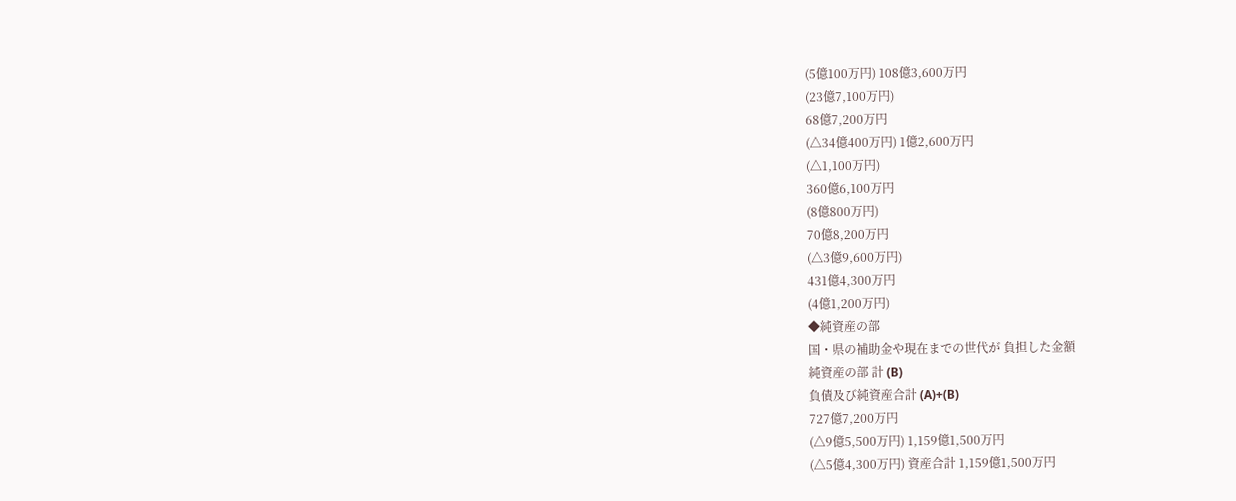(5億100万円) 108億3,600万円
(23億7,100万円)
68億7,200万円
(△34億400万円) 1億2,600万円
(△1,100万円)
360億6,100万円
(8億800万円)
70億8,200万円
(△3億9,600万円)
431億4,300万円
(4億1,200万円)
◆純資産の部
国・県の補助金や現在までの世代が 負担した金額
純資産の部 計 (B)
負債及び純資産合計 (A)+(B)
727億7,200万円
(△9億5,500万円) 1,159億1,500万円
(△5億4,300万円) 資産合計 1,159億1,500万円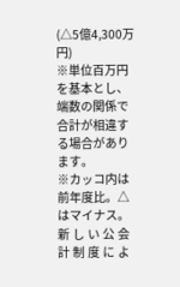(△5億4,300万円)
※単位百万円を基本とし、端数の関係で合計が相違する場合があります。
※カッコ内は前年度比。△はマイナス。
新 し い 公 会 計 制 度 に よ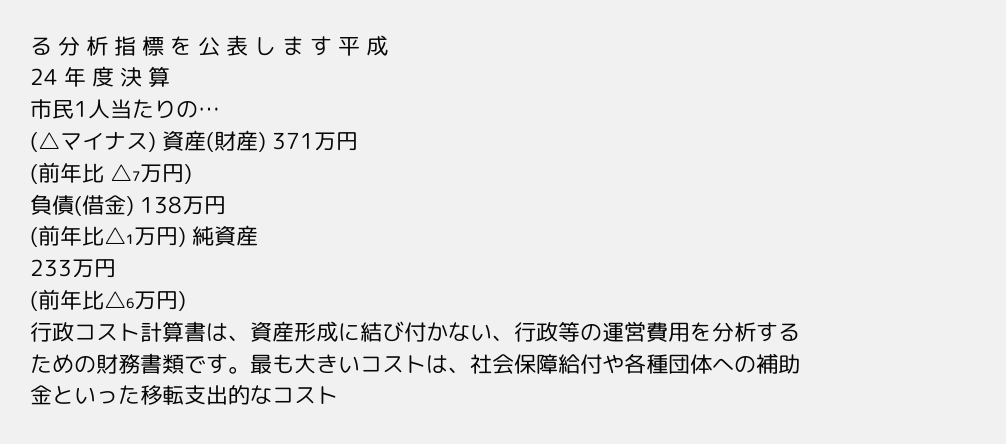る 分 析 指 標 を 公 表 し ま す 平 成
24 年 度 決 算
市民1人当たりの…
(△マイナス) 資産(財産) 371万円
(前年比 △₇万円)
負債(借金) 138万円
(前年比△₁万円) 純資産
233万円
(前年比△₆万円)
行政コスト計算書は、資産形成に結び付かない、行政等の運営費用を分析するための財務書類です。最も大きいコストは、社会保障給付や各種団体への補助金といった移転支出的なコスト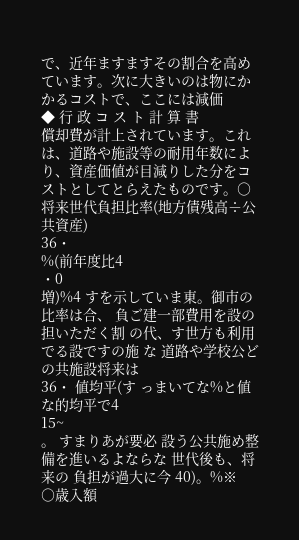で、近年ますますその割合を高めています。次に大きいのは物にかかるコストで、ここには減価
◆ 行 政 コ ス ト 計 算 書
償却費が計上されています。これは、道路や施設等の耐用年数により、資産価値が目減りした分をコストとしてとらえたものです。○将来世代負担比率(地方債残高÷公共資産)
36・
%(前年度比4
・0
増)%4 すを示していま東。御市の比率は合、 負ご建一部費用を設の担いただく割 の代、す世方も利用でる設ですの施 な 道路や学校公どの共施設将来は
36・ 値均平(す っまいてな%と値な的均平で4
15~
。 すまりあが要必 設う公共施め整備を進いるよならな 世代後も、将来の 負担が過大に今 40)。%※
○歳入額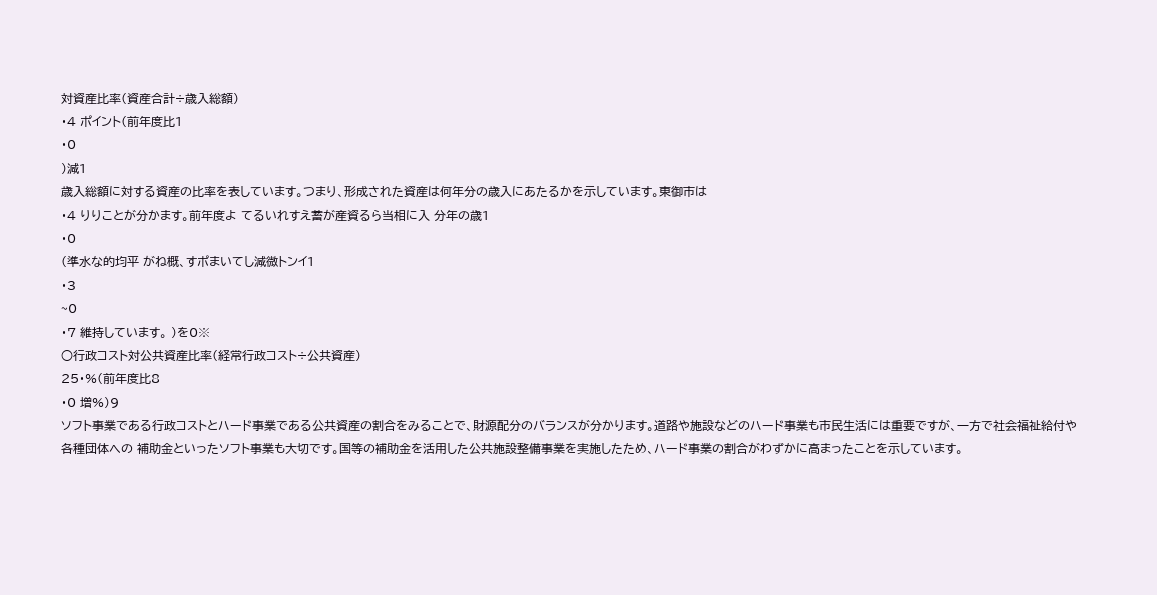対資産比率(資産合計÷歳入総額)
・4 ポイント(前年度比1
・0
)減1
歳入総額に対する資産の比率を表しています。つまり、形成された資産は何年分の歳入にあたるかを示しています。東御市は
・4 りりことが分かます。前年度よ てるいれすえ蓄が産資るら当相に入 分年の歳1
・0
(準水な的均平 がね概、すポまいてし減微トンイ1
・3
~0
・7 維持しています。 )を0※
○行政コスト対公共資産比率(経常行政コスト÷公共資産)
25・%(前年度比8
・0 増%)9
ソフト事業である行政コストとハード事業である公共資産の割合をみることで、財源配分のバランスが分かります。道路や施設などのハード事業も市民生活には重要ですが、一方で社会福祉給付や各種団体への 補助金といったソフト事業も大切です。国等の補助金を活用した公共施設整備事業を実施したため、ハード事業の割合がわずかに高まったことを示しています。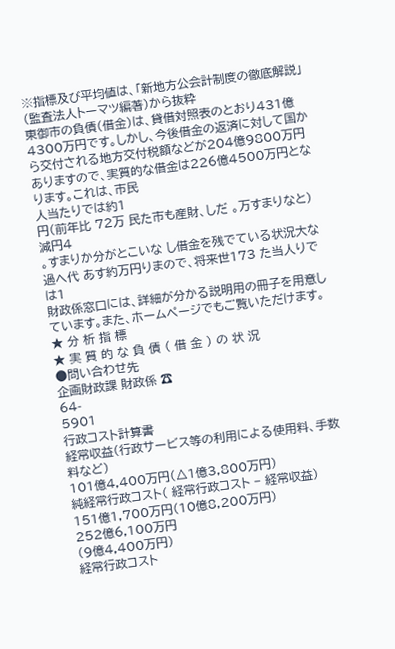※指標及び平均値は、「新地方公会計制度の徹底解説」(監査法人トーマツ編著)から抜粋
東御市の負債(借金)は、貸借対照表のとおり431億4300万円です。しかし、今後借金の返済に対して国から交付される地方交付税額などが204億9800万円ありますので、実質的な借金は226億4500万円となります。これは、市民
人当たりでは約1
円(前年比 72万 民た市も産財、しだ 。万すまりなと)減円4
。すまりか分がとこいな し借金を残でている状況大な過へ代 あす約万円りまので、将来世173 た当人りでは1
財政係窓口には、詳細が分かる説明用の冊子を用意しています。また、ホームページでもご覧いただけます。
★ 分 析 指 標
★ 実 質 的 な 負 債 ( 借 金 ) の 状 況
●問い合わせ先
企画財政課 財政係 ☎
64-
5901
行政コスト計算書
経常収益(行政サービス等の利用による使用料、手数料など)
101億4,400万円(△1億3,800万円)
純経常行政コスト( 経常行政コスト − 経常収益)
151億1,700万円(10億8,200万円)
252億6,100万円
(9億4,400万円)
経常行政コスト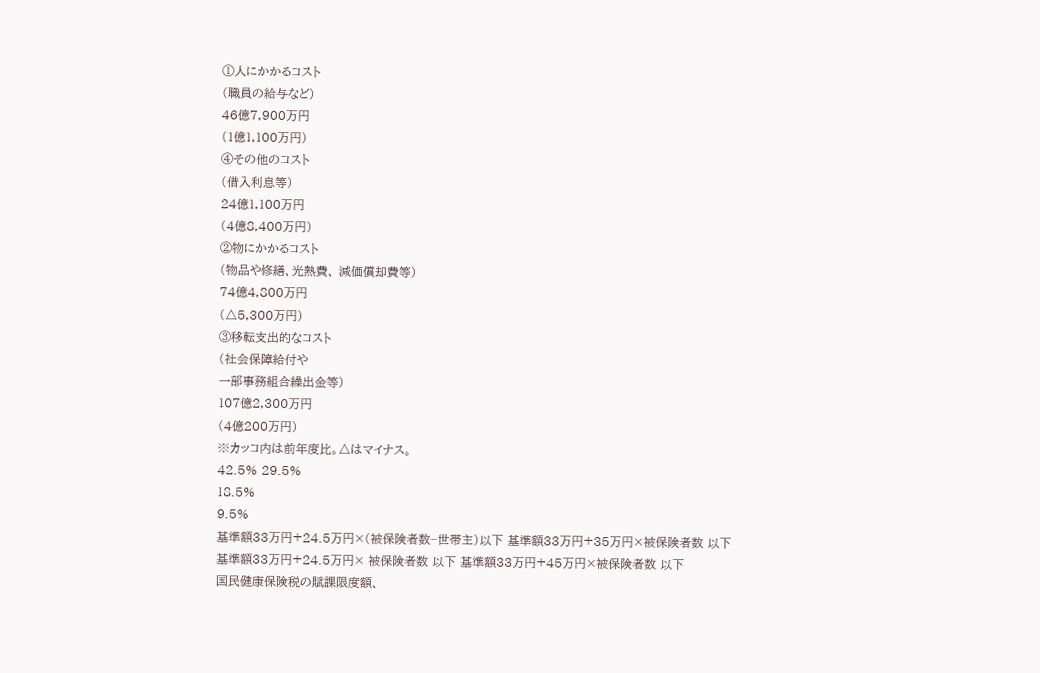①人にかかるコスト
(職員の給与など)
46億7,900万円
(1億1,100万円)
④その他のコスト
(借入利息等)
24億1,100万円
(4億8,400万円)
②物にかかるコスト
(物品や修繕、光熱費、 減価償却費等)
74億4,800万円
(△5,300万円)
③移転支出的なコスト
(社会保障給付や
一部事務組合繰出金等)
107億2,300万円
(4億200万円)
※カッコ内は前年度比。△はマイナス。
42.5% 29.5%
18.5%
9.5%
基準額33万円+24.5万円×(被保険者数−世帯主)以下 基準額33万円+35万円×被保険者数 以下
基準額33万円+24.5万円× 被保険者数 以下 基準額33万円+45万円×被保険者数 以下
国民健康保険税の賦課限度額、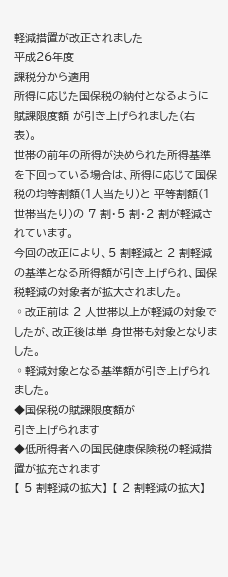軽減措置が改正されました
平成26年度
課税分から適用
所得に応じた国保税の納付となるように賦課限度額 が引き上げられました(右表)。
世帯の前年の所得が決められた所得基準を下回っている場合は、所得に応じて国保税の均等割額(1人当たり)と 平等割額(1世帯当たり)の 7 割・5 割・2 割が軽減されています。
今回の改正により、5 割軽減と 2 割軽減の基準となる所得額が引き上げられ、国保税軽減の対象者が拡大されました。
◦改正前は 2 人世帯以上が軽減の対象でしたが、改正後は単 身世帯も対象となりました。
◦軽減対象となる基準額が引き上げられました。
◆国保税の賦課限度額が
引き上げられます
◆低所得者への国民健康保険税の軽減措置が拡充されます
【 5 割軽減の拡大】 【 2 割軽減の拡大】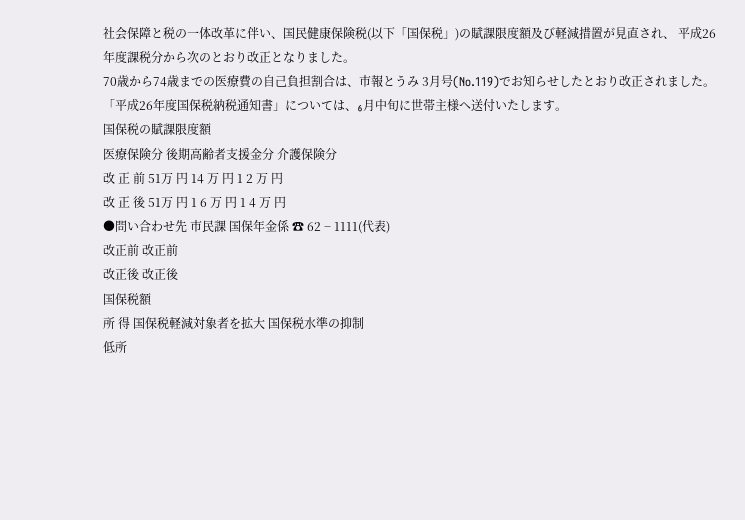社会保障と税の一体改革に伴い、国民健康保険税(以下「国保税」)の賦課限度額及び軽減措置が見直され、 平成26年度課税分から次のとおり改正となりました。
70歳から74歳までの医療費の自己負担割合は、市報とうみ 3月号(No.119)でお知らせしたとおり改正されました。
「平成26年度国保税納税通知書」については、₆月中旬に世帯主様へ送付いたします。
国保税の賦課限度額
医療保険分 後期高齢者支援金分 介護保険分
改 正 前 51万 円 14 万 円 1 2 万 円
改 正 後 51万 円 1 6 万 円 1 4 万 円
●問い合わせ先 市民課 国保年金係 ☎ 62 − 1111(代表)
改正前 改正前
改正後 改正後
国保税額
所 得 国保税軽減対象者を拡大 国保税水準の抑制
低所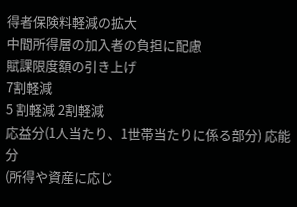得者保険料軽減の拡大
中間所得層の加入者の負担に配慮
賦課限度額の引き上げ
7割軽減
5 割軽減 2割軽減
応益分(1人当たり、1世帯当たりに係る部分) 応能分
(所得や資産に応じ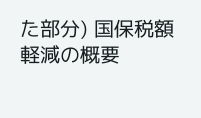た部分) 国保税額軽減の概要